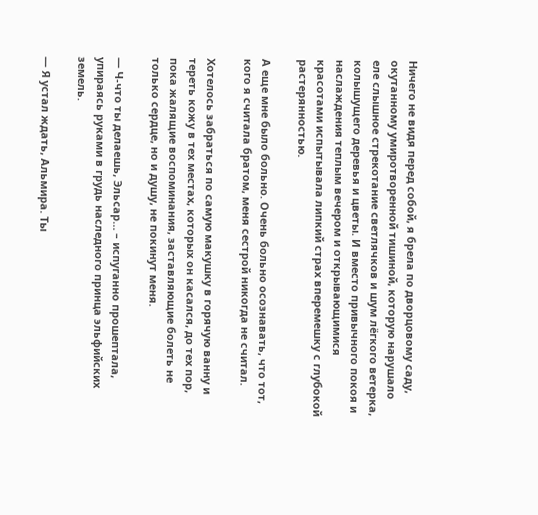Ничего не видя перед собой, я брела по дворцовому саду, окутанному умиротворенной тишиной, которую нарушало еле слышное стрекотание светлячков и шум лёгкого ветерка, колышущего деревья и цветы. И вместо привычного покоя и наслаждения теплым вечером и открывающимися красотами испытывала липкий страх вперемешку с глубокой растерянностью.

А еще мне было больно. Очень больно осознавать, что тот, кого я считала братом, меня сестрой никогда не считал.

Хотелось забраться по самую макушку в горячую ванну и тереть кожу в тех местах, которых он касался, до тех пор, пока жалящие воспоминания, заставляющие болеть не только сердце, но и душу, не покинут меня.

— Ч-что ты делаешь, Эльсар… – испуганно прошептала, упираясь руками в грудь наследного принца эльфийских земель.

— Я устал ждать, Альмира. Ты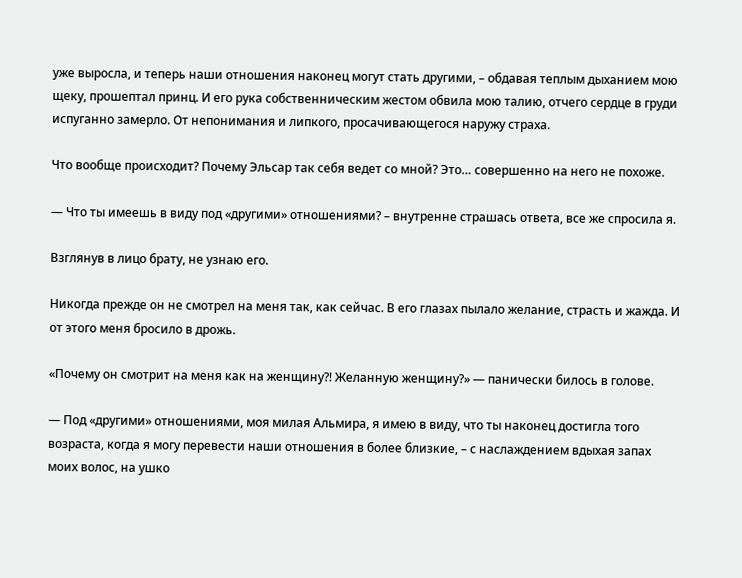уже выросла, и теперь наши отношения наконец могут стать другими, – обдавая теплым дыханием мою щеку, прошептал принц. И его рука собственническим жестом обвила мою талию, отчего сердце в груди испуганно замерло. От непонимания и липкого, просачивающегося наружу страха.

Что вообще происходит? Почему Эльсар так себя ведет со мной? Это… совершенно на него не похоже.

— Что ты имеешь в виду под «другими» отношениями? – внутренне страшась ответа, все же спросила я.

Взглянув в лицо брату, не узнаю его.

Никогда прежде он не смотрел на меня так, как сейчас. В его глазах пылало желание, страсть и жажда. И от этого меня бросило в дрожь.

«Почему он смотрит на меня как на женщину?! Желанную женщину?» — панически билось в голове.

— Под «другими» отношениями, моя милая Альмира, я имею в виду, что ты наконец достигла того возраста, когда я могу перевести наши отношения в более близкие, – с наслаждением вдыхая запах моих волос, на ушко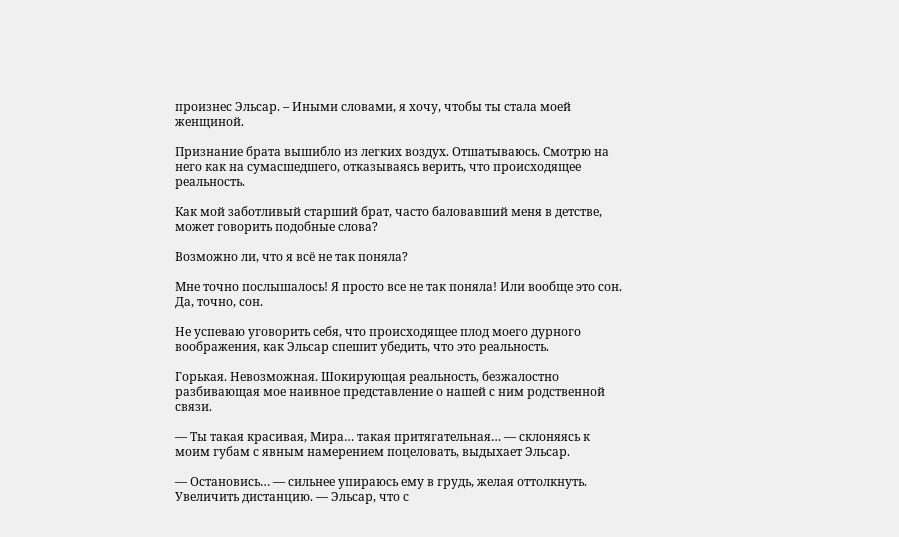произнес Эльсар. – Иными словами, я хочу, чтобы ты стала моей женщиной.

Признание брата вышибло из легких воздух. Отшатываюсь. Смотрю на него как на сумасшедшего, отказываясь верить, что происходящее реальность.

Как мой заботливый старший брат, часто баловавший меня в детстве, может говорить подобные слова?

Возможно ли, что я всё не так поняла?

Мне точно послышалось! Я просто все не так поняла! Или вообще это сон. Да, точно, сон.

Не успеваю уговорить себя, что происходящее плод моего дурного воображения, как Эльсар спешит убедить, что это реальность.

Горькая. Невозможная. Шокирующая реальность, безжалостно разбивающая мое наивное представление о нашей с ним родственной связи.

— Ты такая красивая, Мира… такая притягательная… — склоняясь к моим губам с явным намерением поцеловать, выдыхает Эльсар.

— Остановись… — сильнее упираюсь ему в грудь, желая оттолкнуть. Увеличить дистанцию. — Эльсар, что с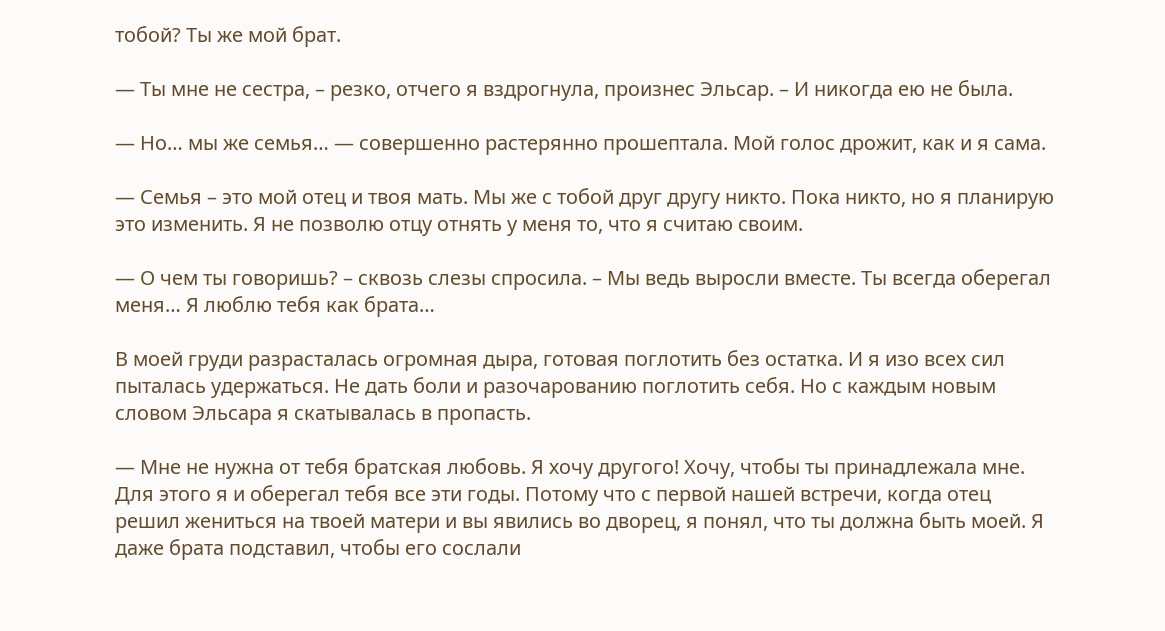тобой? Ты же мой брат.

— Ты мне не сестра, – резко, отчего я вздрогнула, произнес Эльсар. – И никогда ею не была.

— Но… мы же семья… — совершенно растерянно прошептала. Мой голос дрожит, как и я сама.

— Семья – это мой отец и твоя мать. Мы же с тобой друг другу никто. Пока никто, но я планирую это изменить. Я не позволю отцу отнять у меня то, что я считаю своим.

— О чем ты говоришь? – сквозь слезы спросила. – Мы ведь выросли вместе. Ты всегда оберегал меня… Я люблю тебя как брата…

В моей груди разрасталась огромная дыра, готовая поглотить без остатка. И я изо всех сил пыталась удержаться. Не дать боли и разочарованию поглотить себя. Но с каждым новым словом Эльсара я скатывалась в пропасть.

— Мне не нужна от тебя братская любовь. Я хочу другого! Хочу, чтобы ты принадлежала мне. Для этого я и оберегал тебя все эти годы. Потому что с первой нашей встречи, когда отец решил жениться на твоей матери и вы явились во дворец, я понял, что ты должна быть моей. Я даже брата подставил, чтобы его сослали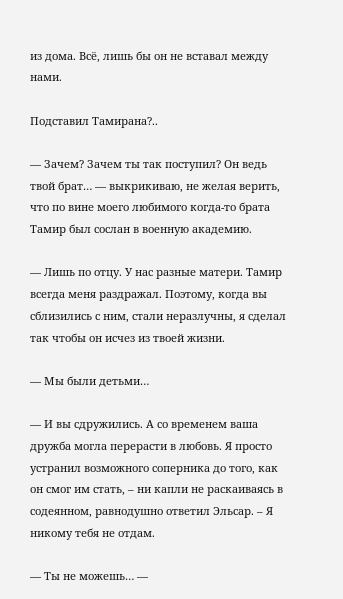из дома. Всё, лишь бы он не вставал между нами.

Подставил Тамирана?..

— Зачем? Зачем ты так поступил? Он ведь твой брат… — выкрикиваю, не желая верить, что по вине моего любимого когда-то брата Тамир был сослан в военную академию.

— Лишь по отцу. У нас разные матери. Тамир всегда меня раздражал. Поэтому, когда вы сблизились с ним, стали неразлучны, я сделал так чтобы он исчез из твоей жизни.

— Мы были детьми…

— И вы сдружились. А со временем ваша дружба могла перерасти в любовь. Я просто устранил возможного соперника до того, как он смог им стать, – ни капли не раскаиваясь в содеянном, равнодушно ответил Эльсар. – Я никому тебя не отдам.

— Ты не можешь… —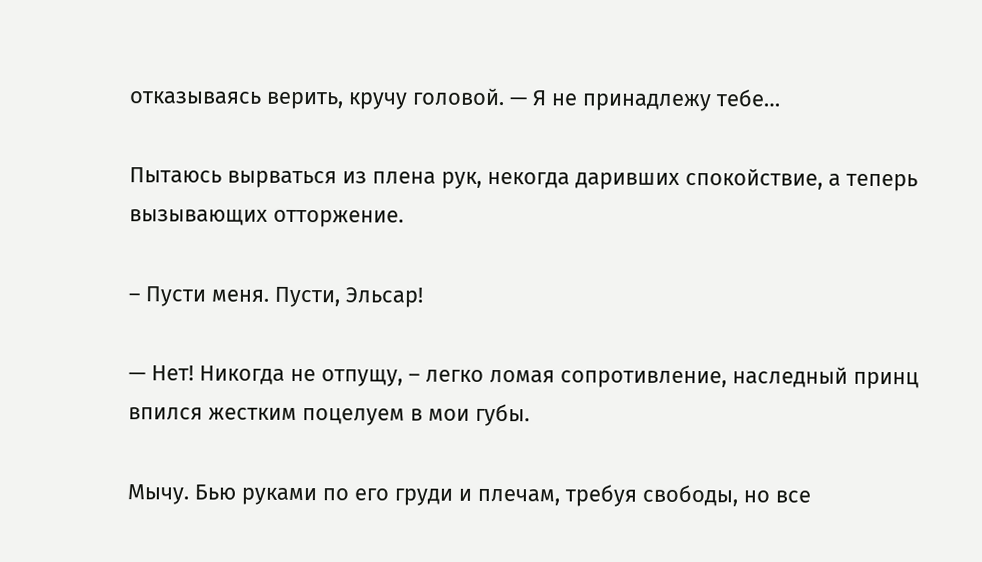отказываясь верить, кручу головой. — Я не принадлежу тебе…

Пытаюсь вырваться из плена рук, некогда даривших спокойствие, а теперь вызывающих отторжение.

– Пусти меня. Пусти, Эльсар!

— Нет! Никогда не отпущу, – легко ломая сопротивление, наследный принц впился жестким поцелуем в мои губы.

Мычу. Бью руками по его груди и плечам, требуя свободы, но все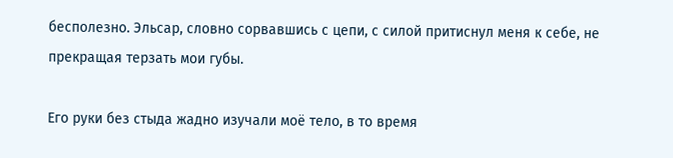бесполезно. Эльсар, словно сорвавшись с цепи, с силой притиснул меня к себе, не прекращая терзать мои губы.

Его руки без стыда жадно изучали моё тело, в то время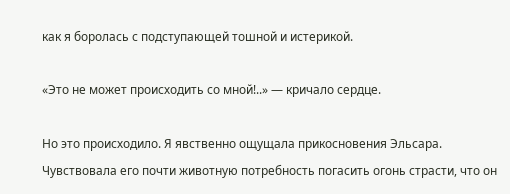как я боролась с подступающей тошной и истерикой.

«Это не может происходить со мной!..» — кричало сердце.

Но это происходило. Я явственно ощущала прикосновения Эльсара. Чувствовала его почти животную потребность погасить огонь страсти, что он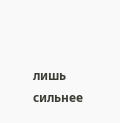лишь сильнее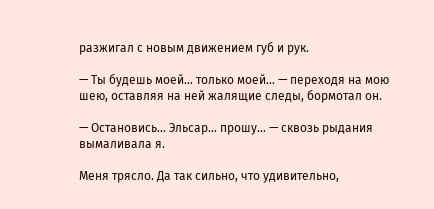разжигал с новым движением губ и рук.

— Ты будешь моей… только моей… — переходя на мою шею, оставляя на ней жалящие следы, бормотал он.

— Остановись… Эльсар… прошу… — сквозь рыдания вымаливала я.

Меня трясло. Да так сильно, что удивительно,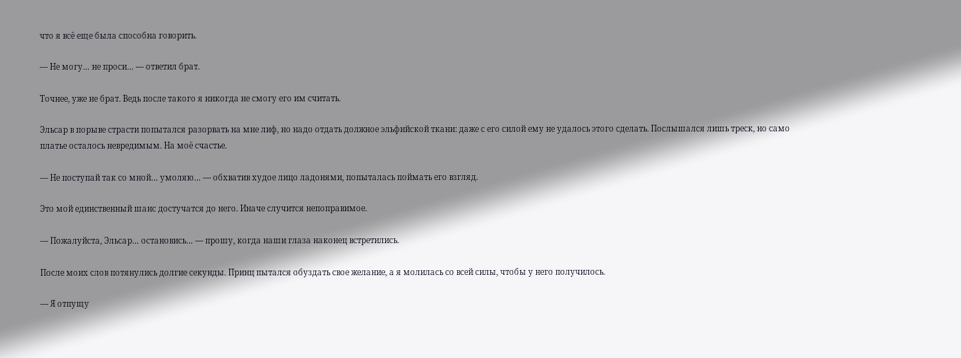что я всё еще была способна говорить.

— Не могу… не проси… — ответил брат.

Точнее, уже не брат. Ведь после такого я никогда не смогу его им считать.

Эльсар в порыве страсти попытался разорвать на мне лиф, но надо отдать должное эльфийской ткани: даже с его силой ему не удалось этого сделать. Послышался лишь треск, но само платье осталось невредимым. На моё счастье.

— Не поступай так со мной… умоляю… — обхватив худое лицо ладонями, попыталась поймать его взгляд.

Это мой единственный шанс достучатся до него. Иначе случится непоправимое.

— Пожалуйста, Эльсар… остановись… — прошу, когда наши глаза наконец встретились.

После моих слов потянулись долгие секунды. Принц пытался обуздать свое желание, а я молилась со всей силы, чтобы у него получилось.

— Я отпущу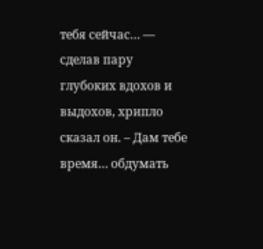тебя сейчас… — сделав пару глубоких вдохов и выдохов, хрипло сказал он. – Дам тебе время… обдумать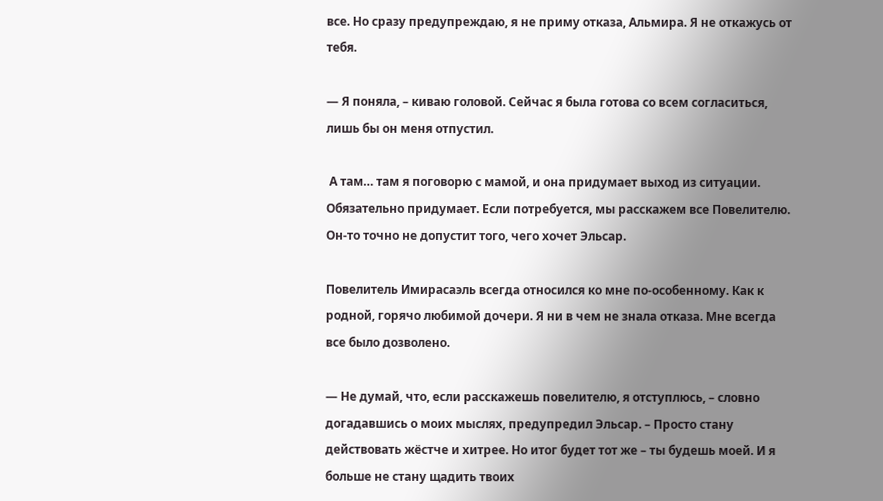все. Но сразу предупреждаю, я не приму отказа, Альмира. Я не откажусь от тебя.

— Я поняла, – киваю головой. Сейчас я была готова со всем согласиться, лишь бы он меня отпустил.

 А там… там я поговорю с мамой, и она придумает выход из ситуации. Обязательно придумает. Если потребуется, мы расскажем все Повелителю. Он-то точно не допустит того, чего хочет Эльсар.

Повелитель Имирасаэль всегда относился ко мне по-особенному. Как к родной, горячо любимой дочери. Я ни в чем не знала отказа. Мне всегда все было дозволено.

— Не думай, что, если расскажешь повелителю, я отступлюсь, – словно догадавшись о моих мыслях, предупредил Эльсар. – Просто стану действовать жёстче и хитрее. Но итог будет тот же – ты будешь моей. И я больше не стану щадить твоих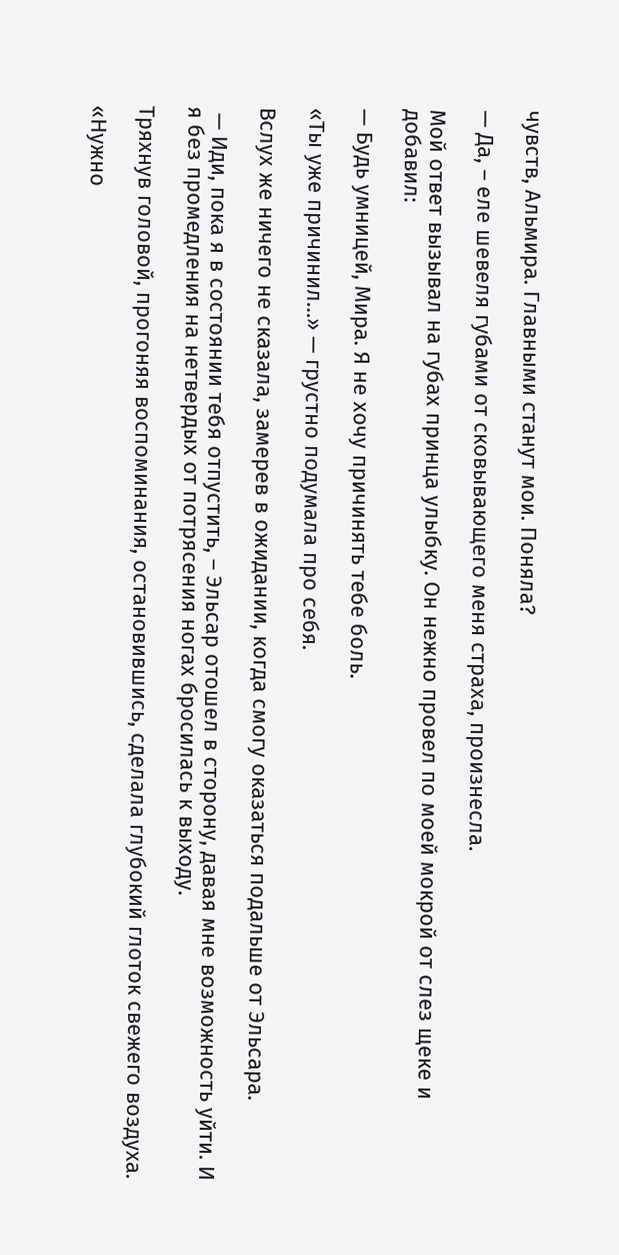чувств, Альмира. Главными станут мои. Поняла?

— Да, – еле шевеля губами от сковывающего меня страха, произнесла.

Мой ответ вызывал на губах принца улыбку. Он нежно провел по моей мокрой от слез щеке и добавил:

— Будь умницей, Мира. Я не хочу причинять тебе боль.

«Ты уже причинил…» — грустно подумала про себя.

Вслух же ничего не сказала, замерев в ожидании, когда смогу оказаться подальше от Эльсара.

 — Иди, пока я в состоянии тебя отпустить, – Эльсар отошел в сторону, давая мне возможность уйти. И я без промедления на нетвердых от потрясения ногах бросилась к выходу.

Тряхнув головой, прогоняя воспоминания, остановившись, сделала глубокий глоток свежего воздуха.

«Нужно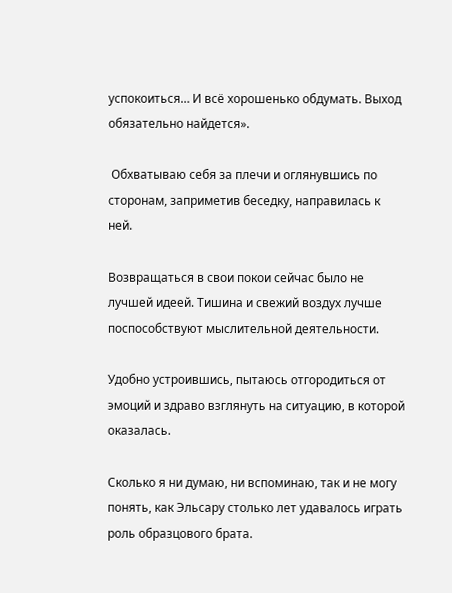успокоиться… И всё хорошенько обдумать. Выход обязательно найдется».

 Обхватываю себя за плечи и оглянувшись по сторонам, заприметив беседку, направилась к ней.

Возвращаться в свои покои сейчас было не лучшей идеей. Тишина и свежий воздух лучше поспособствуют мыслительной деятельности.

Удобно устроившись, пытаюсь отгородиться от эмоций и здраво взглянуть на ситуацию, в которой оказалась.

Сколько я ни думаю, ни вспоминаю, так и не могу понять, как Эльсару столько лет удавалось играть роль образцового брата.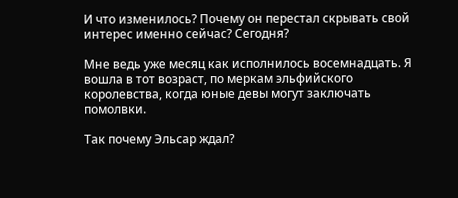И что изменилось? Почему он перестал скрывать свой интерес именно сейчас? Сегодня?

Мне ведь уже месяц как исполнилось восемнадцать. Я вошла в тот возраст, по меркам эльфийского королевства, когда юные девы могут заключать помолвки.

Так почему Эльсар ждал?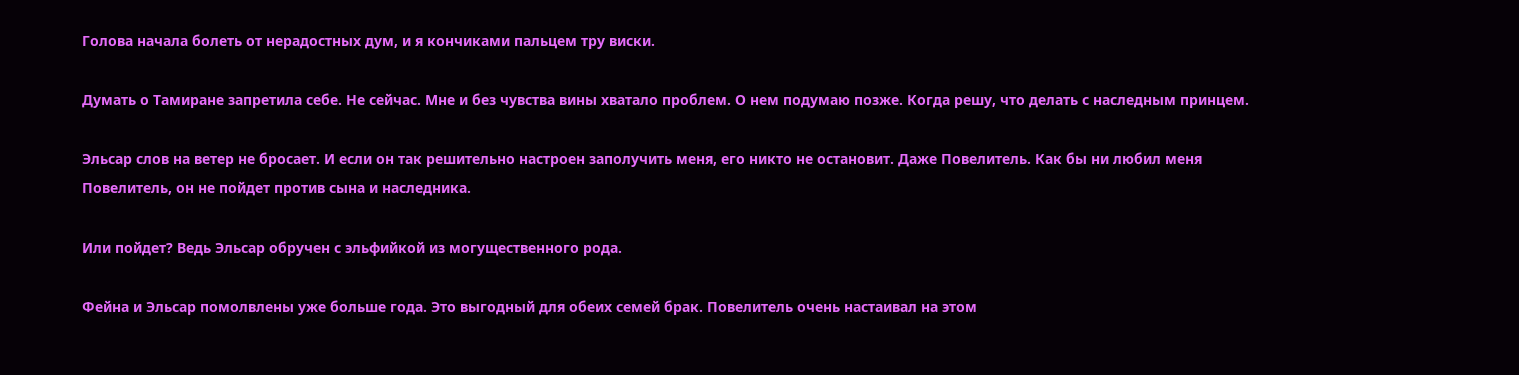Голова начала болеть от нерадостных дум, и я кончиками пальцем тру виски.

Думать о Тамиране запретила себе. Не сейчас. Мне и без чувства вины хватало проблем. О нем подумаю позже. Когда решу, что делать с наследным принцем.

Эльсар слов на ветер не бросает. И если он так решительно настроен заполучить меня, его никто не остановит. Даже Повелитель. Как бы ни любил меня Повелитель, он не пойдет против сына и наследника.

Или пойдет? Ведь Эльсар обручен с эльфийкой из могущественного рода.

Фейна и Эльсар помолвлены уже больше года. Это выгодный для обеих семей брак. Повелитель очень настаивал на этом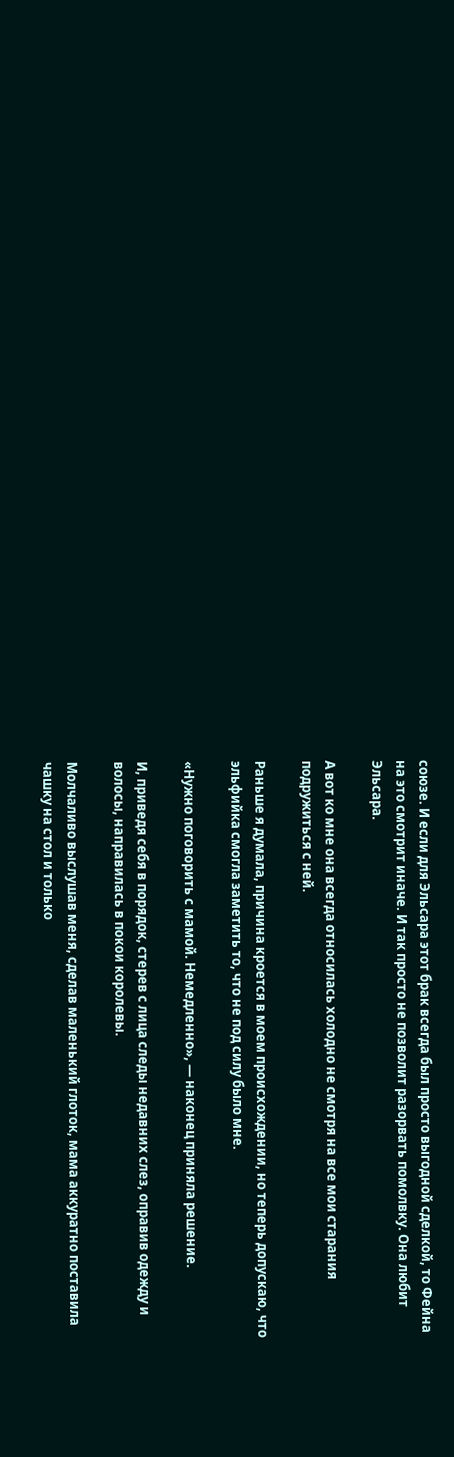союзе. И если для Эльсара этот брак всегда был просто выгодной сделкой, то Фейна на это смотрит иначе. И так просто не позволит разорвать помолвку. Она любит Эльсара.

А вот ко мне она всегда относилась холодно не смотря на все мои старания подружиться с ней.

Раньше я думала, причина кроется в моем происхождении, но теперь допускаю, что эльфийка смогла заметить то, что не под силу было мне.

«Нужно поговорить с мамой. Немедленно», — наконец приняла решение.

И, приведя себя в порядок, стерев с лица следы недавних слез, оправив одежду и волосы, направилась в покои королевы.

Молчаливо выслушав меня, сделав маленький глоток, мама аккуратно поставила чашку на стол и только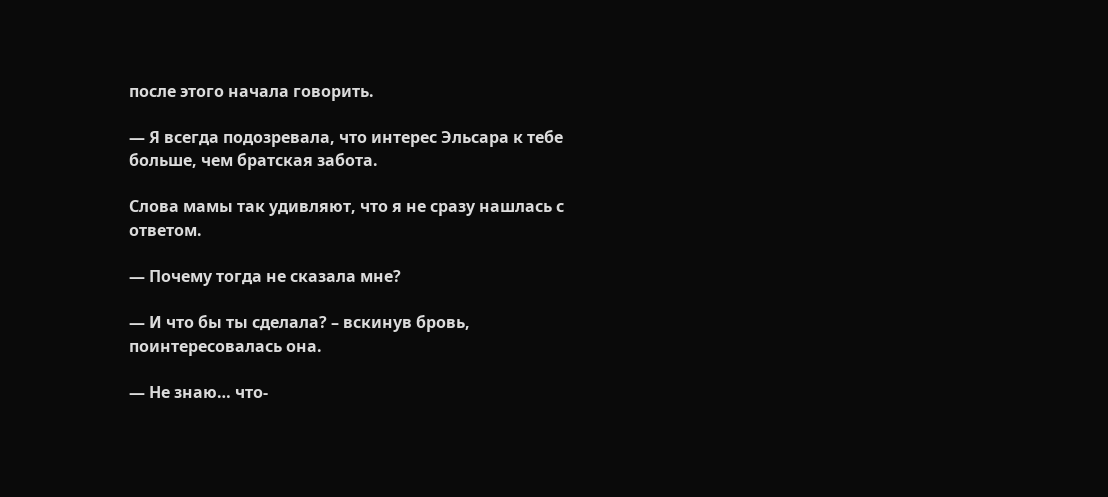после этого начала говорить.

— Я всегда подозревала, что интерес Эльсара к тебе больше, чем братская забота.

Слова мамы так удивляют, что я не сразу нашлась с ответом.

— Почему тогда не сказала мне?

— И что бы ты сделала? – вскинув бровь, поинтересовалась она.

— Не знаю… что-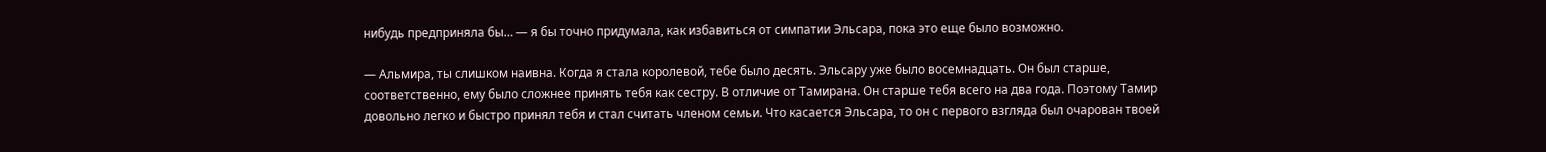нибудь предприняла бы… — я бы точно придумала, как избавиться от симпатии Эльсара, пока это еще было возможно.

— Альмира, ты слишком наивна. Когда я стала королевой, тебе было десять. Эльсару уже было восемнадцать. Он был старше, соответственно, ему было сложнее принять тебя как сестру. В отличие от Тамирана. Он старше тебя всего на два года. Поэтому Тамир довольно легко и быстро принял тебя и стал считать членом семьи. Что касается Эльсара, то он с первого взгляда был очарован твоей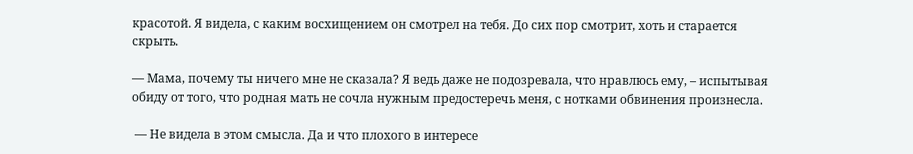красотой. Я видела, с каким восхищением он смотрел на тебя. До сих пор смотрит, хоть и старается скрыть.

— Мама, почему ты ничего мне не сказала? Я ведь даже не подозревала, что нравлюсь ему, – испытывая обиду от того, что родная мать не сочла нужным предостеречь меня, с нотками обвинения произнесла.

 — Не видела в этом смысла. Да и что плохого в интересе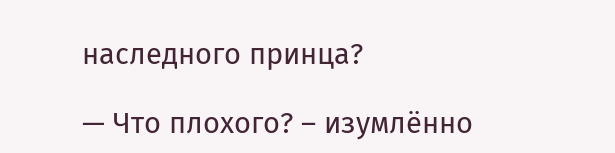наследного принца?

— Что плохого? – изумлённо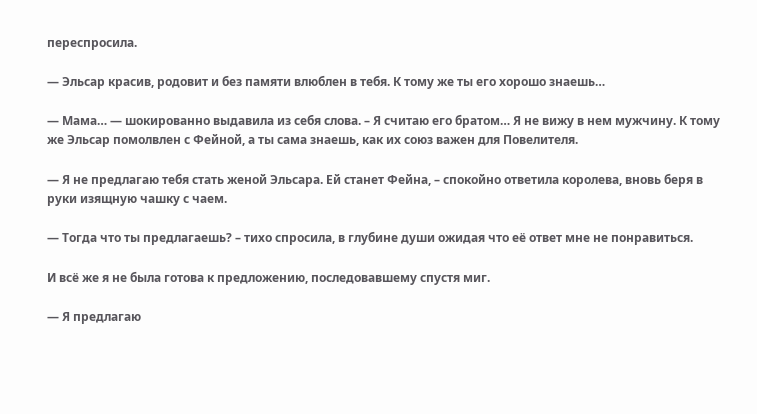переспросила.

— Эльсар красив, родовит и без памяти влюблен в тебя. К тому же ты его хорошо знаешь…

— Мама… — шокированно выдавила из себя слова. – Я считаю его братом… Я не вижу в нем мужчину. К тому же Эльсар помолвлен с Фейной, а ты сама знаешь, как их союз важен для Повелителя.

— Я не предлагаю тебя стать женой Эльсара. Ей станет Фейна, – спокойно ответила королева, вновь беря в руки изящную чашку с чаем.

— Тогда что ты предлагаешь? – тихо спросила, в глубине души ожидая что её ответ мне не понравиться.

И всё же я не была готова к предложению, последовавшему спустя миг.

— Я предлагаю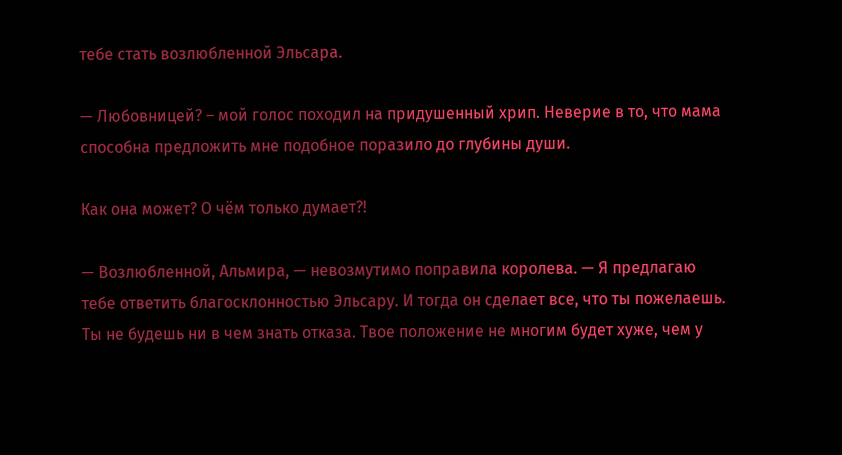тебе стать возлюбленной Эльсара.

— Любовницей? – мой голос походил на придушенный хрип. Неверие в то, что мама способна предложить мне подобное поразило до глубины души.

Как она может? О чём только думает?!

— Возлюбленной, Альмира, — невозмутимо поправила королева. — Я предлагаю тебе ответить благосклонностью Эльсару. И тогда он сделает все, что ты пожелаешь. Ты не будешь ни в чем знать отказа. Твое положение не многим будет хуже, чем у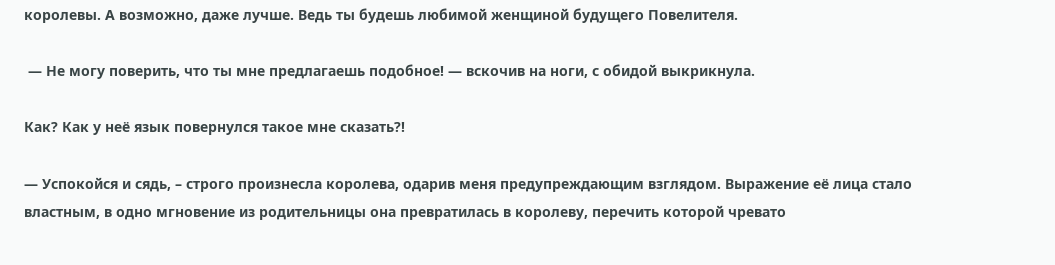королевы. А возможно, даже лучше. Ведь ты будешь любимой женщиной будущего Повелителя.

 — Не могу поверить, что ты мне предлагаешь подобное! — вскочив на ноги, с обидой выкрикнула.

Как? Как у неё язык повернулся такое мне сказать?!

— Успокойся и сядь, – строго произнесла королева, одарив меня предупреждающим взглядом. Выражение её лица стало властным, в одно мгновение из родительницы она превратилась в королеву, перечить которой чревато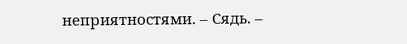неприятностями. – Сядь. –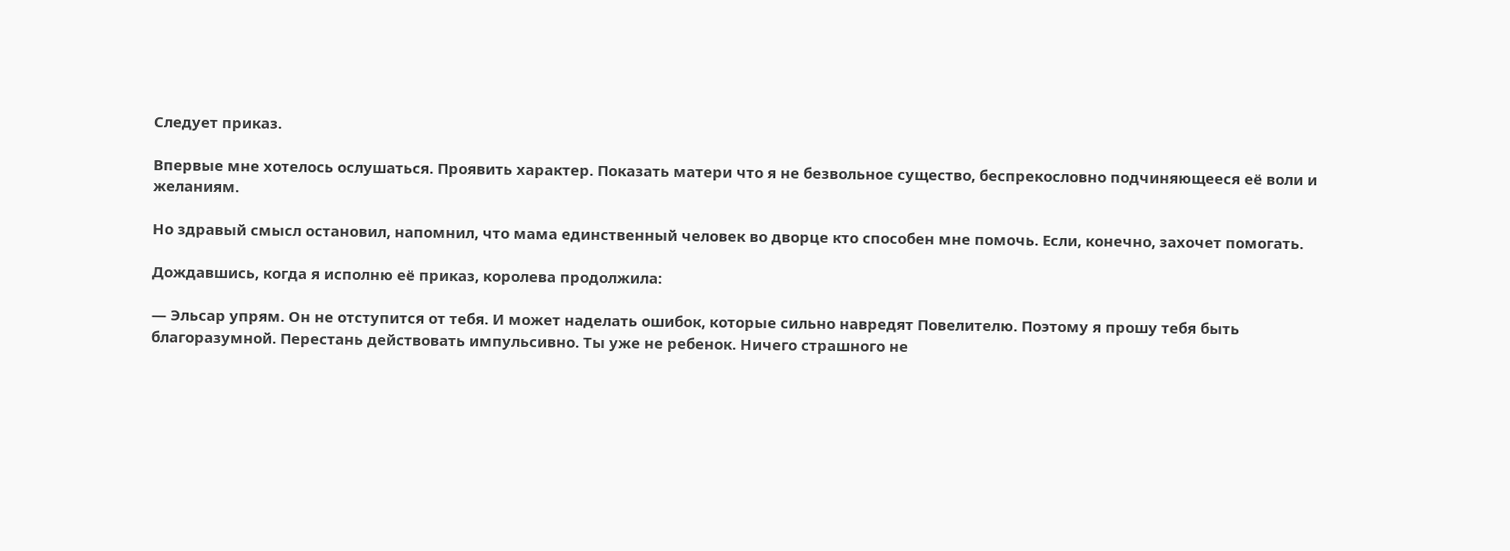Следует приказ.

Впервые мне хотелось ослушаться. Проявить характер. Показать матери что я не безвольное существо, беспрекословно подчиняющееся её воли и желаниям.

Но здравый смысл остановил, напомнил, что мама единственный человек во дворце кто способен мне помочь. Если, конечно, захочет помогать.

Дождавшись, когда я исполню её приказ, королева продолжила:

— Эльсар упрям. Он не отступится от тебя. И может наделать ошибок, которые сильно навредят Повелителю. Поэтому я прошу тебя быть благоразумной. Перестань действовать импульсивно. Ты уже не ребенок. Ничего страшного не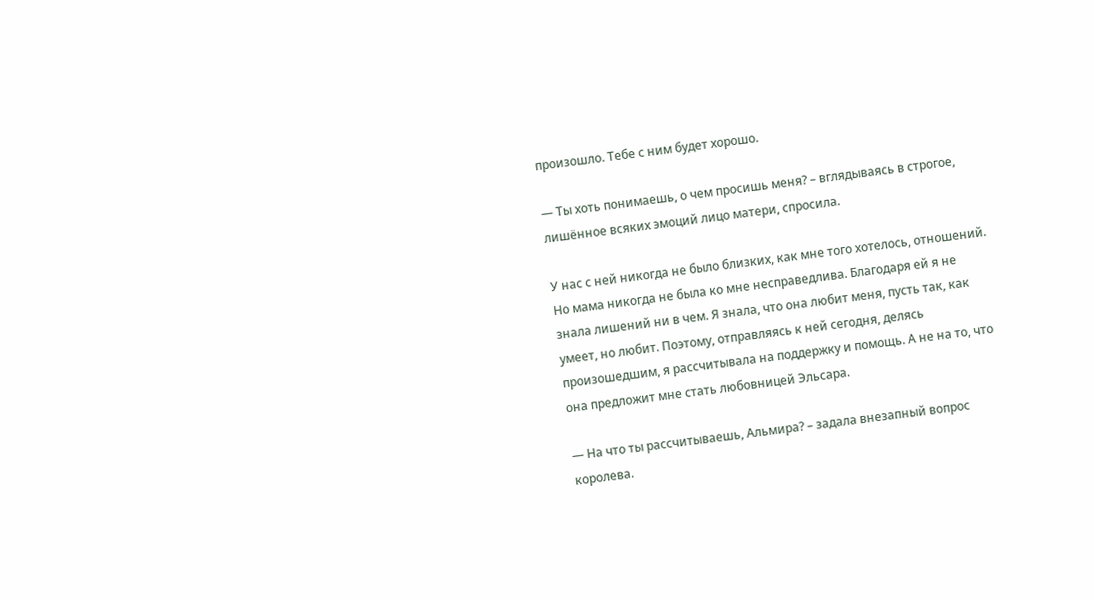произошло. Тебе с ним будет хорошо.

— Ты хоть понимаешь, о чем просишь меня? – вглядываясь в строгое, лишённое всяких эмоций лицо матери, спросила.

У нас с ней никогда не было близких, как мне того хотелось, отношений. Но мама никогда не была ко мне несправедлива. Благодаря ей я не знала лишений ни в чем. Я знала, что она любит меня, пусть так, как умеет, но любит. Поэтому, отправляясь к ней сегодня, делясь произошедшим, я рассчитывала на поддержку и помощь. А не на то, что она предложит мне стать любовницей Эльсара.

— На что ты рассчитываешь, Альмира? – задала внезапный вопрос королева.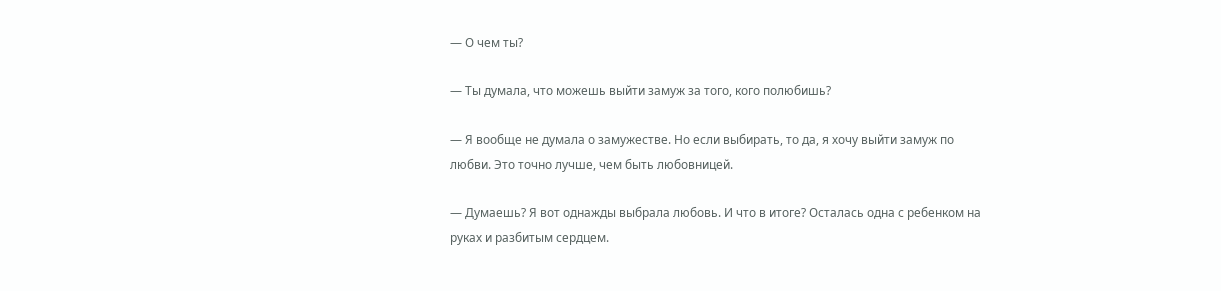— О чем ты?

— Ты думала, что можешь выйти замуж за того, кого полюбишь?

— Я вообще не думала о замужестве. Но если выбирать, то да, я хочу выйти замуж по любви. Это точно лучше, чем быть любовницей.

— Думаешь? Я вот однажды выбрала любовь. И что в итоге? Осталась одна с ребенком на руках и разбитым сердцем.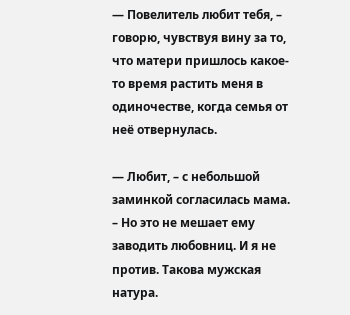— Повелитель любит тебя, – говорю, чувствуя вину за то, что матери пришлось какое-то время растить меня в одиночестве, когда семья от неё отвернулась.

— Любит, – с небольшой заминкой согласилась мама. – Но это не мешает ему заводить любовниц. И я не против. Такова мужская натура.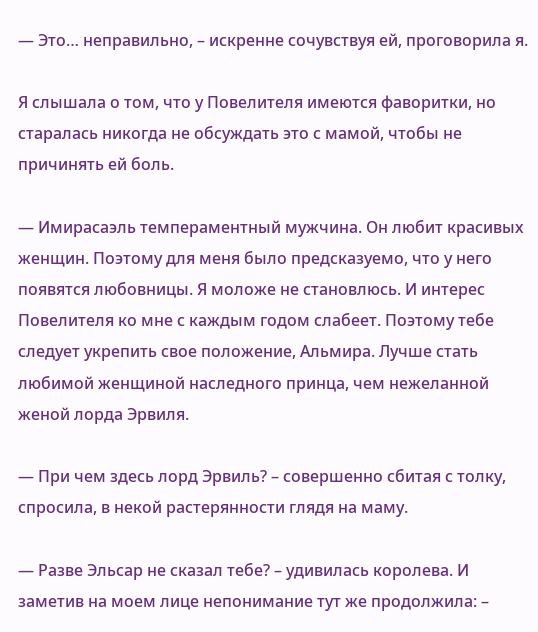— Это… неправильно, – искренне сочувствуя ей, проговорила я.

Я слышала о том, что у Повелителя имеются фаворитки, но старалась никогда не обсуждать это с мамой, чтобы не причинять ей боль.

— Имирасаэль темпераментный мужчина. Он любит красивых женщин. Поэтому для меня было предсказуемо, что у него появятся любовницы. Я моложе не становлюсь. И интерес Повелителя ко мне с каждым годом слабеет. Поэтому тебе следует укрепить свое положение, Альмира. Лучше стать любимой женщиной наследного принца, чем нежеланной женой лорда Эрвиля.

— При чем здесь лорд Эрвиль? – совершенно сбитая с толку, спросила, в некой растерянности глядя на маму.

— Разве Эльсар не сказал тебе? – удивилась королева. И заметив на моем лице непонимание тут же продолжила: –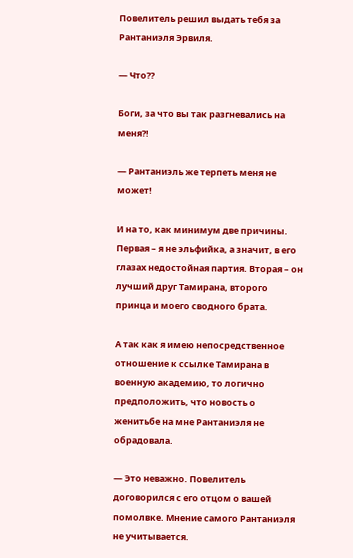Повелитель решил выдать тебя за Рантаниэля Эрвиля.

— Что??

Боги, за что вы так разгневались на меня?!

— Рантаниэль же терпеть меня не может!

И на то, как минимум две причины. Первая – я не эльфийка, а значит, в его глазах недостойная партия. Вторая – он лучший друг Тамирана, второго принца и моего сводного брата.

А так как я имею непосредственное отношение к ссылке Тамирана в военную академию, то логично предположить, что новость о женитьбе на мне Рантаниэля не обрадовала.

— Это неважно. Повелитель договорился с его отцом о вашей помолвке. Мнение самого Рантаниэля не учитывается.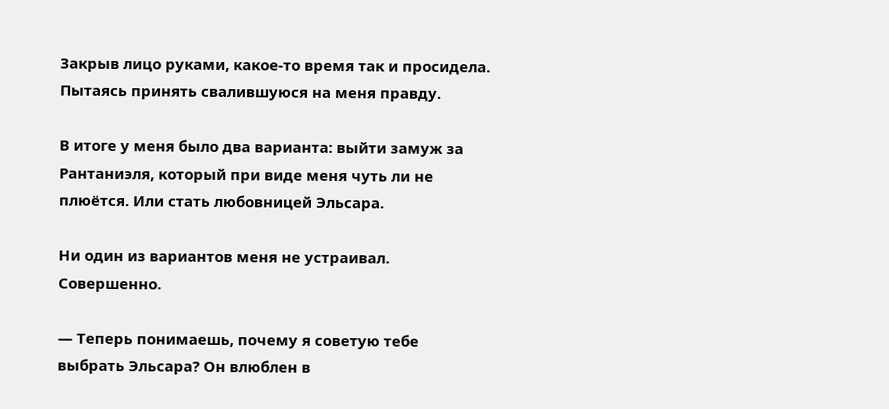Закрыв лицо руками, какое-то время так и просидела. Пытаясь принять свалившуюся на меня правду.

В итоге у меня было два варианта: выйти замуж за Рантаниэля, который при виде меня чуть ли не плюётся. Или стать любовницей Эльсара.

Ни один из вариантов меня не устраивал. Совершенно.

— Теперь понимаешь, почему я советую тебе выбрать Эльсара? Он влюблен в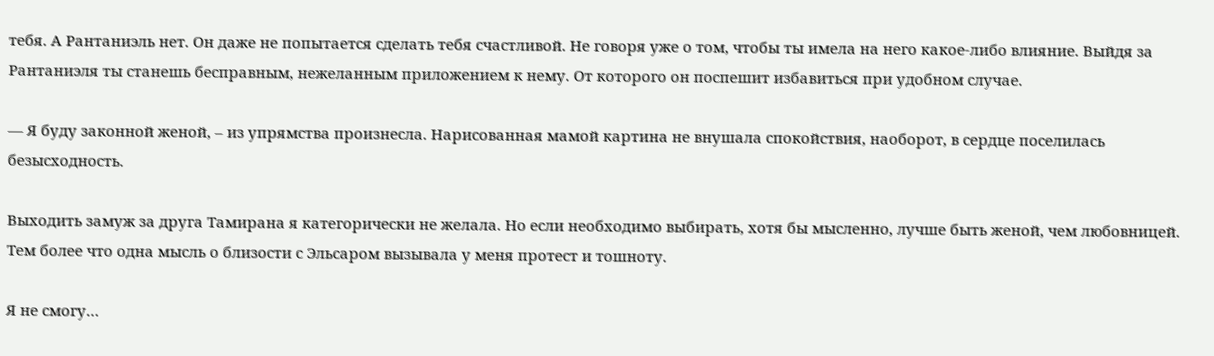тебя. А Рантаниэль нет. Он даже не попытается сделать тебя счастливой. Не говоря уже о том, чтобы ты имела на него какое-либо влияние. Выйдя за Рантаниэля ты станешь бесправным, нежеланным приложением к нему. От которого он поспешит избавиться при удобном случае.

— Я буду законной женой, – из упрямства произнесла. Нарисованная мамой картина не внушала спокойствия, наоборот, в сердце поселилась безысходность.

Выходить замуж за друга Тамирана я категорически не желала. Но если необходимо выбирать, хотя бы мысленно, лучше быть женой, чем любовницей. Тем более что одна мысль о близости с Эльсаром вызывала у меня протест и тошноту.

Я не смогу…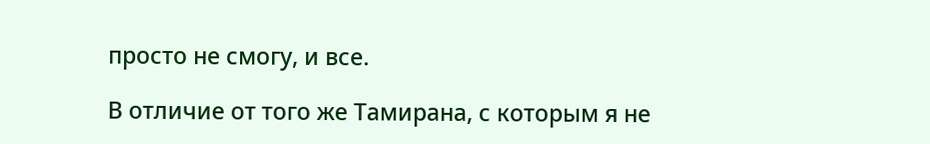просто не смогу, и все.

В отличие от того же Тамирана, с которым я не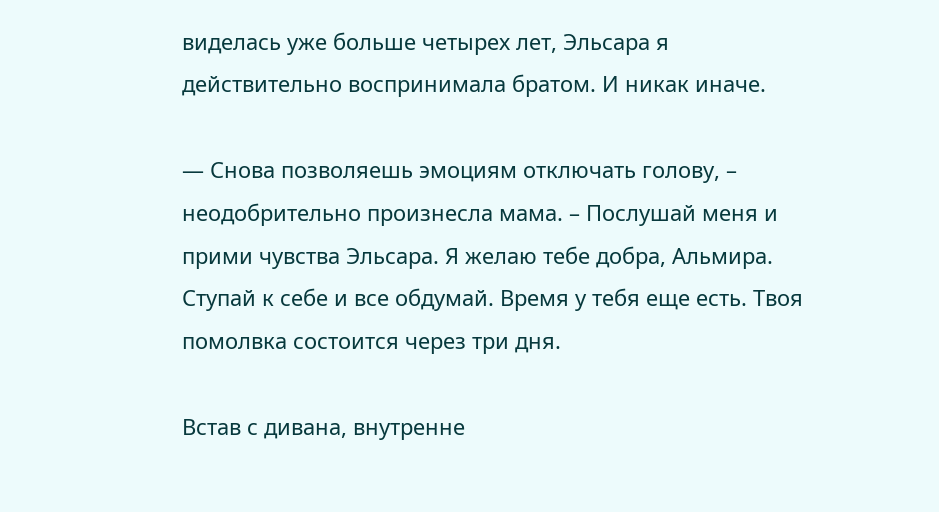виделась уже больше четырех лет, Эльсара я действительно воспринимала братом. И никак иначе.

— Снова позволяешь эмоциям отключать голову, – неодобрительно произнесла мама. – Послушай меня и прими чувства Эльсара. Я желаю тебе добра, Альмира. Ступай к себе и все обдумай. Время у тебя еще есть. Твоя помолвка состоится через три дня.

Встав с дивана, внутренне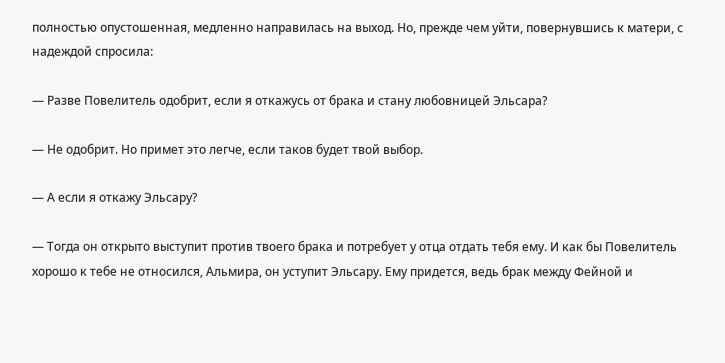полностью опустошенная, медленно направилась на выход. Но, прежде чем уйти, повернувшись к матери, с надеждой спросила:

— Разве Повелитель одобрит, если я откажусь от брака и стану любовницей Эльсара?

— Не одобрит. Но примет это легче, если таков будет твой выбор.

— А если я откажу Эльсару?

— Тогда он открыто выступит против твоего брака и потребует у отца отдать тебя ему. И как бы Повелитель хорошо к тебе не относился, Альмира, он уступит Эльсару. Ему придется, ведь брак между Фейной и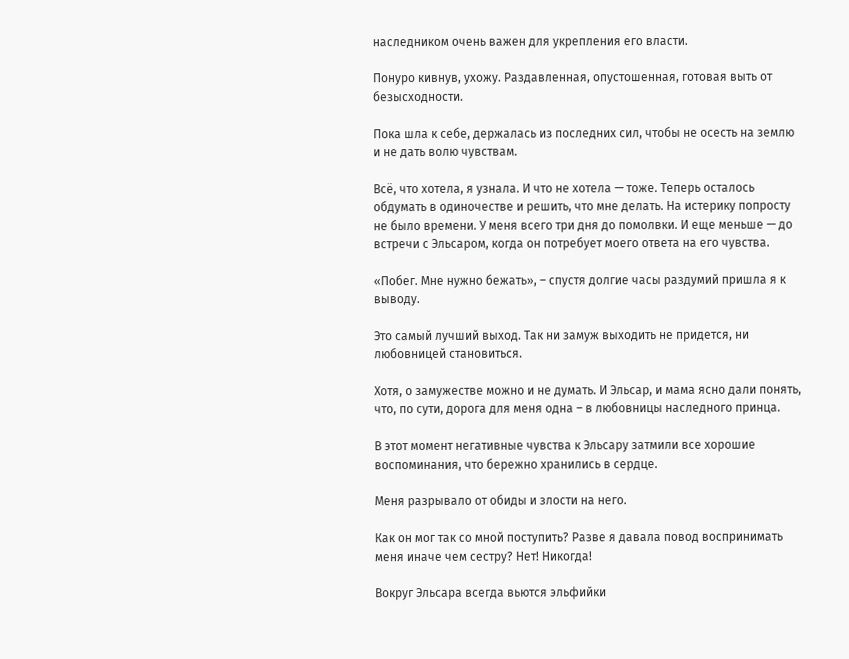наследником очень важен для укрепления его власти.

Понуро кивнув, ухожу. Раздавленная, опустошенная, готовая выть от безысходности.

Пока шла к себе, держалась из последних сил, чтобы не осесть на землю и не дать волю чувствам.

Всё, что хотела, я узнала. И что не хотела — тоже. Теперь осталось обдумать в одиночестве и решить, что мне делать. На истерику попросту не было времени. У меня всего три дня до помолвки. И еще меньше — до встречи с Эльсаром, когда он потребует моего ответа на его чувства.

«Побег. Мне нужно бежать», – спустя долгие часы раздумий пришла я к выводу.

Это самый лучший выход. Так ни замуж выходить не придется, ни любовницей становиться.

Хотя, о замужестве можно и не думать. И Эльсар, и мама ясно дали понять, что, по сути, дорога для меня одна – в любовницы наследного принца.

В этот момент негативные чувства к Эльсару затмили все хорошие воспоминания, что бережно хранились в сердце.

Меня разрывало от обиды и злости на него.

Как он мог так со мной поступить? Разве я давала повод воспринимать меня иначе чем сестру? Нет! Никогда!

Вокруг Эльсара всегда вьются эльфийки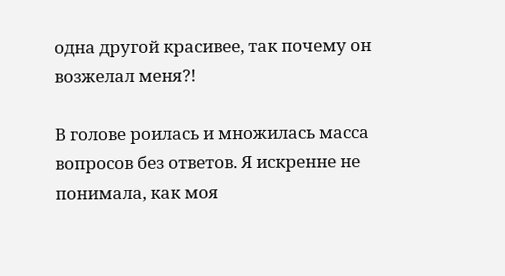одна другой красивее, так почему он возжелал меня?!

В голове роилась и множилась масса вопросов без ответов. Я искренне не понимала, как моя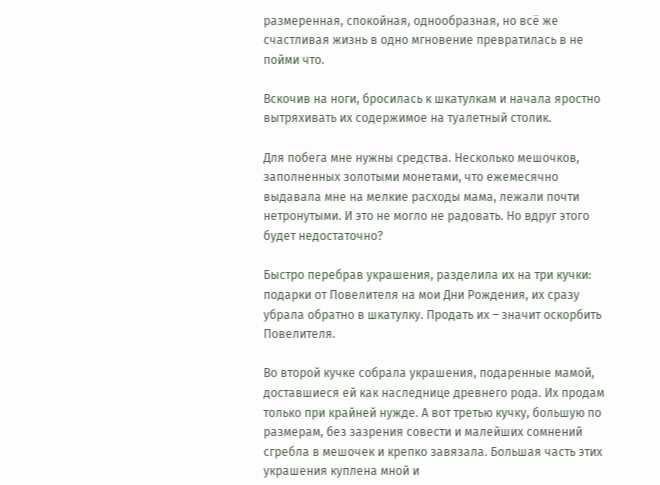размеренная, спокойная, однообразная, но всё же счастливая жизнь в одно мгновение превратилась в не пойми что.

Вскочив на ноги, бросилась к шкатулкам и начала яростно вытряхивать их содержимое на туалетный столик.

Для побега мне нужны средства. Несколько мешочков, заполненных золотыми монетами, что ежемесячно выдавала мне на мелкие расходы мама, лежали почти нетронутыми. И это не могло не радовать. Но вдруг этого будет недостаточно?

Быстро перебрав украшения, разделила их на три кучки: подарки от Повелителя на мои Дни Рождения, их сразу убрала обратно в шкатулку. Продать их – значит оскорбить Повелителя.

Во второй кучке собрала украшения, подаренные мамой, доставшиеся ей как наследнице древнего рода. Их продам только при крайней нужде. А вот третью кучку, большую по размерам, без зазрения совести и малейших сомнений сгребла в мешочек и крепко завязала. Большая часть этих украшения куплена мной и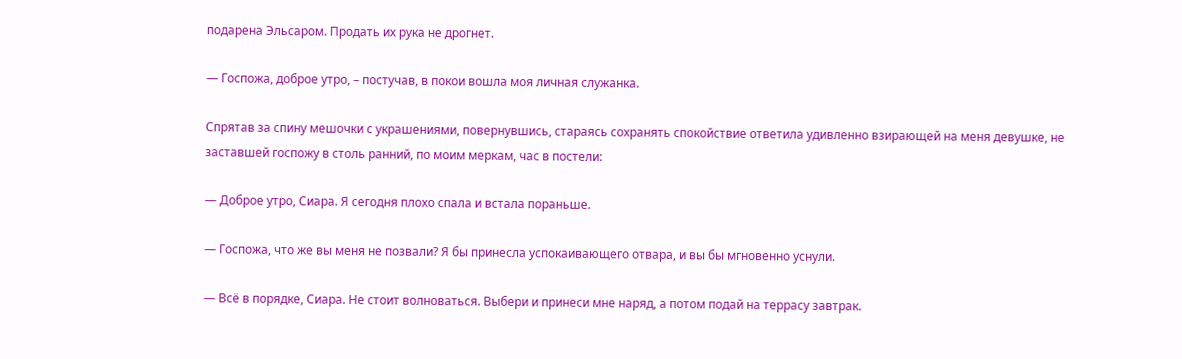подарена Эльсаром. Продать их рука не дрогнет.

— Госпожа, доброе утро, – постучав, в покои вошла моя личная служанка.

Спрятав за спину мешочки с украшениями, повернувшись, стараясь сохранять спокойствие ответила удивленно взирающей на меня девушке, не заставшей госпожу в столь ранний, по моим меркам, час в постели:

— Доброе утро, Сиара. Я сегодня плохо спала и встала пораньше.

— Госпожа, что же вы меня не позвали? Я бы принесла успокаивающего отвара, и вы бы мгновенно уснули.

— Всё в порядке, Сиара. Не стоит волноваться. Выбери и принеси мне наряд, а потом подай на террасу завтрак.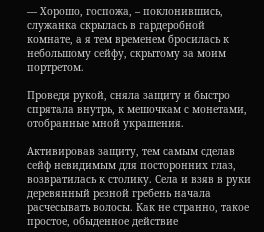— Хорошо, госпожа, – поклонившись, служанка скрылась в гардеробной комнате, а я тем временем бросилась к небольшому сейфу, скрытому за моим портретом.

Проведя рукой, сняла защиту и быстро спрятала внутрь, к мешочкам с монетами, отобранные мной украшения.

Активировав защиту, тем самым сделав сейф невидимым для посторонних глаз, возвратилась к столику. Села и взяв в руки деревянный резной гребень начала расчесывать волосы. Как не странно, такое простое, обыденное действие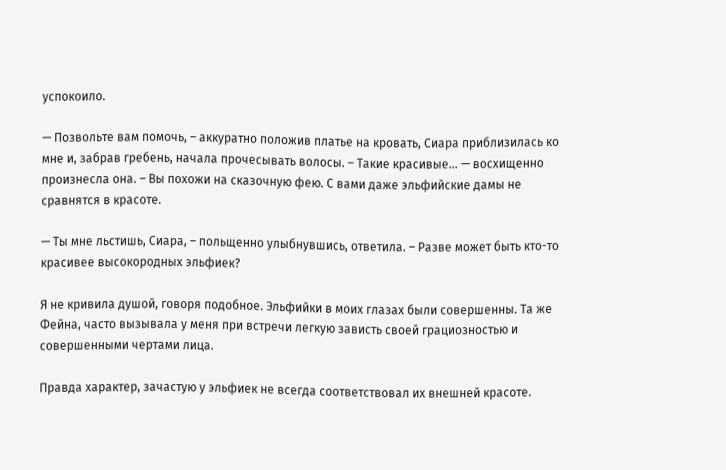успокоило.

— Позвольте вам помочь, – аккуратно положив платье на кровать, Сиара приблизилась ко мне и, забрав гребень, начала прочесывать волосы. – Такие красивые… — восхищенно произнесла она. – Вы похожи на сказочную фею. С вами даже эльфийские дамы не сравнятся в красоте.

— Ты мне льстишь, Сиара, – польщенно улыбнувшись, ответила. – Разве может быть кто-то красивее высокородных эльфиек?

Я не кривила душой, говоря подобное. Эльфийки в моих глазах были совершенны. Та же Фейна, часто вызывала у меня при встречи легкую зависть своей грациозностью и совершенными чертами лица.

Правда характер, зачастую у эльфиек не всегда соответствовал их внешней красоте.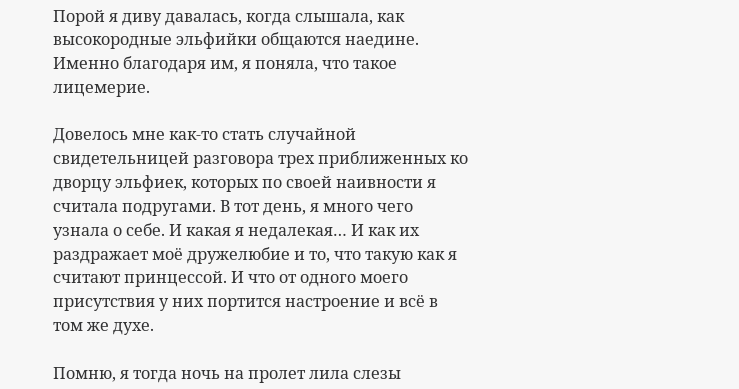Порой я диву давалась, когда слышала, как высокородные эльфийки общаются наедине. Именно благодаря им, я поняла, что такое лицемерие.

Довелось мне как-то стать случайной свидетельницей разговора трех приближенных ко дворцу эльфиек, которых по своей наивности я считала подругами. В тот день, я много чего узнала о себе. И какая я недалекая… И как их раздражает моё дружелюбие и то, что такую как я считают принцессой. И что от одного моего присутствия у них портится настроение и всё в том же духе.

Помню, я тогда ночь на пролет лила слезы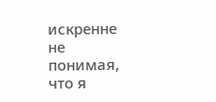искренне не понимая, что я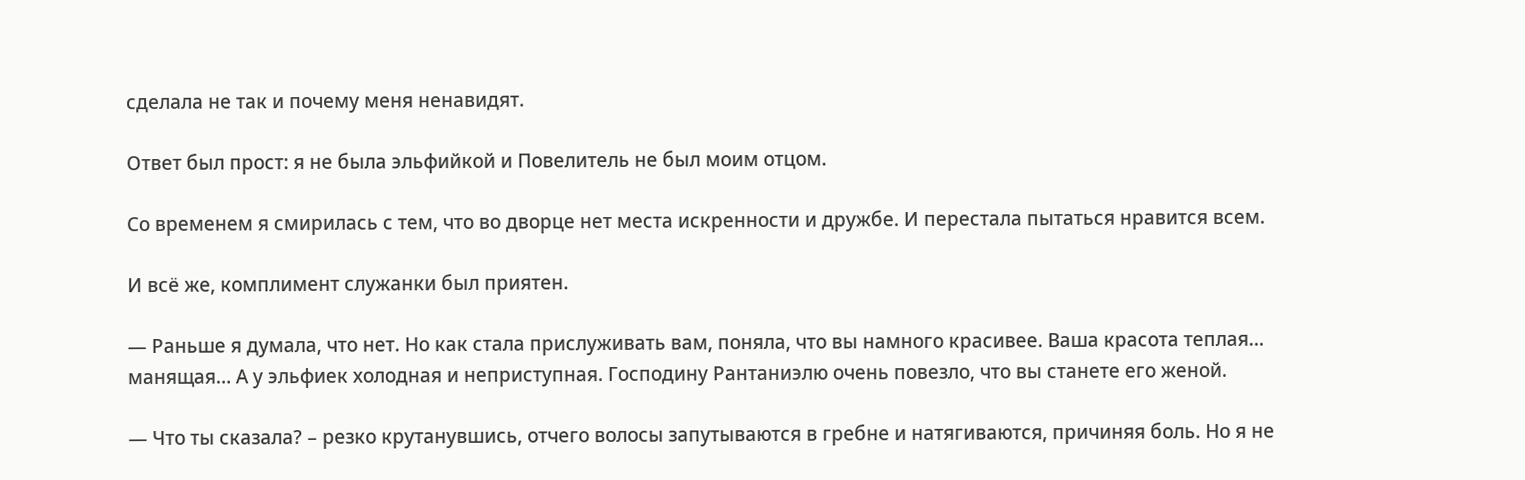сделала не так и почему меня ненавидят.

Ответ был прост: я не была эльфийкой и Повелитель не был моим отцом.

Со временем я смирилась с тем, что во дворце нет места искренности и дружбе. И перестала пытаться нравится всем.

И всё же, комплимент служанки был приятен.

— Раньше я думала, что нет. Но как стала прислуживать вам, поняла, что вы намного красивее. Ваша красота теплая… манящая… А у эльфиек холодная и неприступная. Господину Рантаниэлю очень повезло, что вы станете его женой.

— Что ты сказала? – резко крутанувшись, отчего волосы запутываются в гребне и натягиваются, причиняя боль. Но я не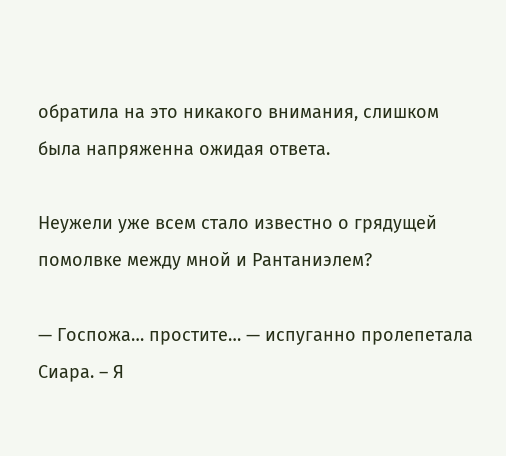обратила на это никакого внимания, слишком была напряженна ожидая ответа.

Неужели уже всем стало известно о грядущей помолвке между мной и Рантаниэлем?

— Госпожа… простите… — испуганно пролепетала Сиара. – Я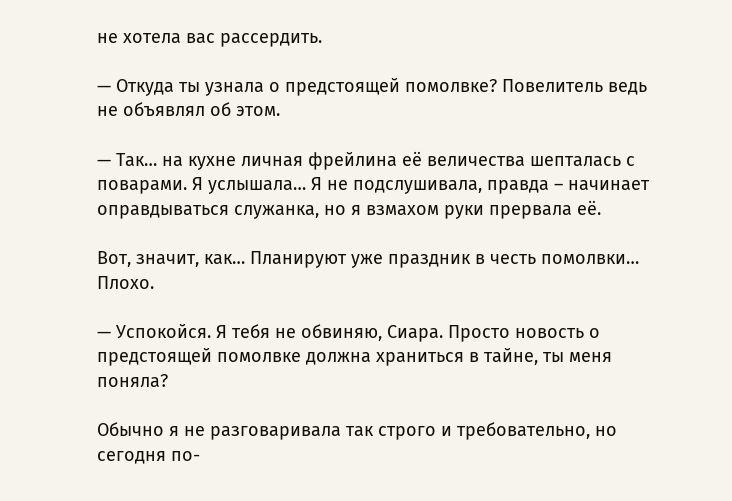не хотела вас рассердить.

— Откуда ты узнала о предстоящей помолвке? Повелитель ведь не объявлял об этом.

— Так… на кухне личная фрейлина её величества шепталась с поварами. Я услышала… Я не подслушивала, правда – начинает оправдываться служанка, но я взмахом руки прервала её.

Вот, значит, как… Планируют уже праздник в честь помолвки… Плохо.

— Успокойся. Я тебя не обвиняю, Сиара. Просто новость о предстоящей помолвке должна храниться в тайне, ты меня поняла?

Обычно я не разговаривала так строго и требовательно, но сегодня по-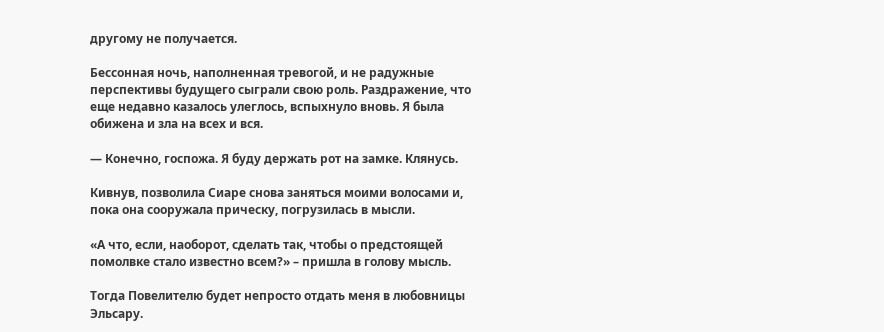другому не получается.

Бессонная ночь, наполненная тревогой, и не радужные перспективы будущего сыграли свою роль. Раздражение, что еще недавно казалось улеглось, вспыхнуло вновь. Я была обижена и зла на всех и вся.

— Конечно, госпожа. Я буду держать рот на замке. Клянусь.

Кивнув, позволила Сиаре снова заняться моими волосами и, пока она сооружала прическу, погрузилась в мысли.

«А что, если, наоборот, сделать так, чтобы о предстоящей помолвке стало известно всем?» – пришла в голову мысль.

Тогда Повелителю будет непросто отдать меня в любовницы Эльсару.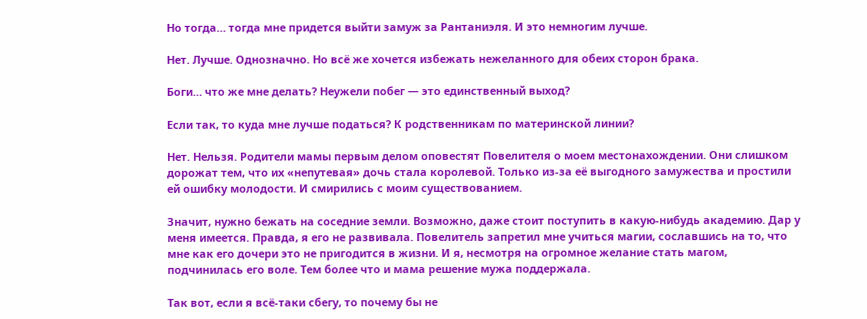Но тогда… тогда мне придется выйти замуж за Рантаниэля. И это немногим лучше.

Нет. Лучше. Однозначно. Но всё же хочется избежать нежеланного для обеих сторон брака.

Боги… что же мне делать? Неужели побег — это единственный выход?

Если так, то куда мне лучше податься? К родственникам по материнской линии?

Нет. Нельзя. Родители мамы первым делом оповестят Повелителя о моем местонахождении. Они слишком дорожат тем, что их «непутевая» дочь стала королевой. Только из-за её выгодного замужества и простили ей ошибку молодости. И смирились с моим существованием.

Значит, нужно бежать на соседние земли. Возможно, даже стоит поступить в какую-нибудь академию. Дар у меня имеется. Правда, я его не развивала. Повелитель запретил мне учиться магии, сославшись на то, что мне как его дочери это не пригодится в жизни. И я, несмотря на огромное желание стать магом, подчинилась его воле. Тем более что и мама решение мужа поддержала.

Так вот, если я всё-таки сбегу, то почему бы не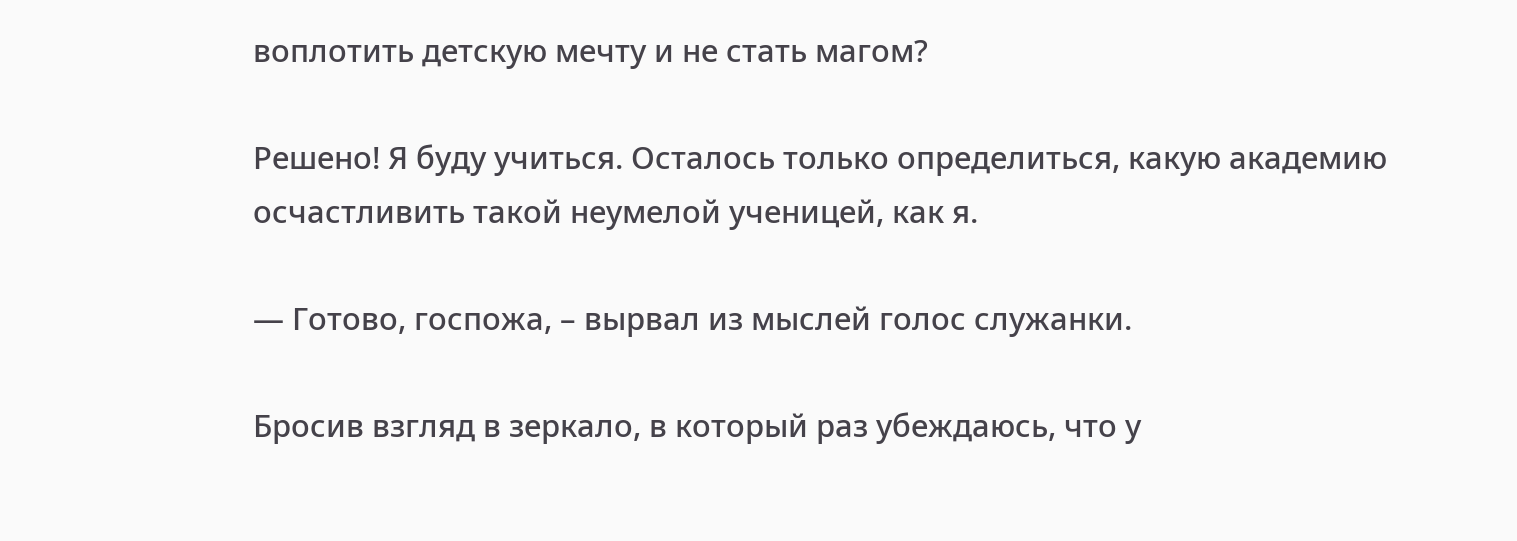воплотить детскую мечту и не стать магом?

Решено! Я буду учиться. Осталось только определиться, какую академию осчастливить такой неумелой ученицей, как я.

— Готово, госпожа, – вырвал из мыслей голос служанки.

Бросив взгляд в зеркало, в который раз убеждаюсь, что у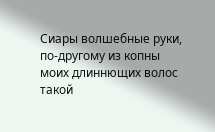Сиары волшебные руки, по-другому из копны моих длиннющих волос такой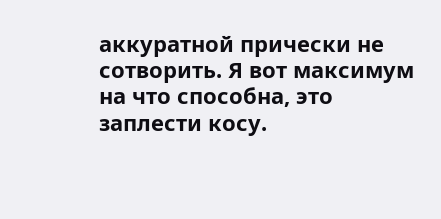аккуратной прически не сотворить. Я вот максимум на что способна, это заплести косу.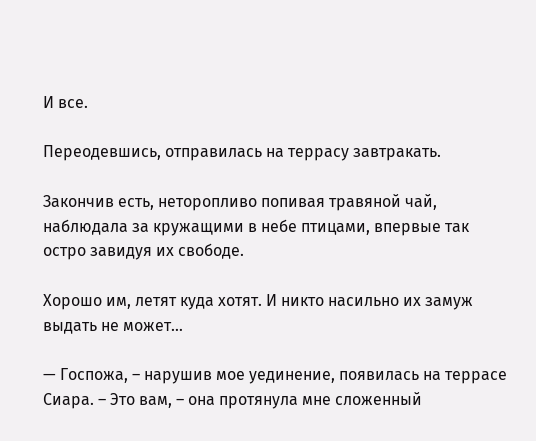И все.

Переодевшись, отправилась на террасу завтракать.

Закончив есть, неторопливо попивая травяной чай, наблюдала за кружащими в небе птицами, впервые так остро завидуя их свободе.

Хорошо им, летят куда хотят. И никто насильно их замуж выдать не может…

— Госпожа, – нарушив мое уединение, появилась на террасе Сиара. – Это вам, – она протянула мне сложенный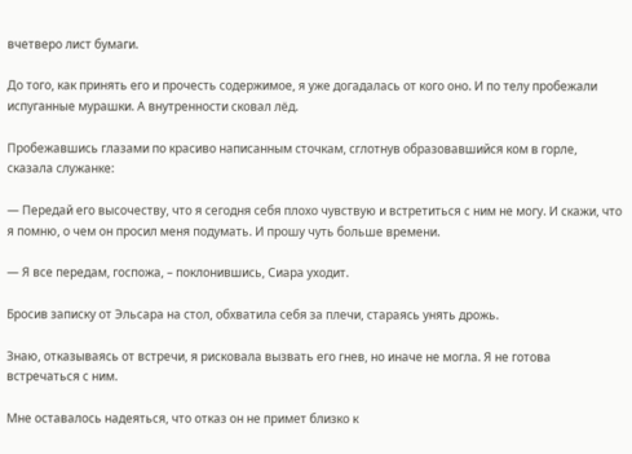вчетверо лист бумаги.

До того, как принять его и прочесть содержимое, я уже догадалась от кого оно. И по телу пробежали испуганные мурашки. А внутренности сковал лёд.

Пробежавшись глазами по красиво написанным сточкам, сглотнув образовавшийся ком в горле, сказала служанке:

— Передай его высочеству, что я сегодня себя плохо чувствую и встретиться с ним не могу. И скажи, что я помню, о чем он просил меня подумать. И прошу чуть больше времени.

— Я все передам, госпожа, – поклонившись, Сиара уходит.

Бросив записку от Эльсара на стол, обхватила себя за плечи, стараясь унять дрожь.

Знаю, отказываясь от встречи, я рисковала вызвать его гнев, но иначе не могла. Я не готова встречаться с ним.

Мне оставалось надеяться, что отказ он не примет близко к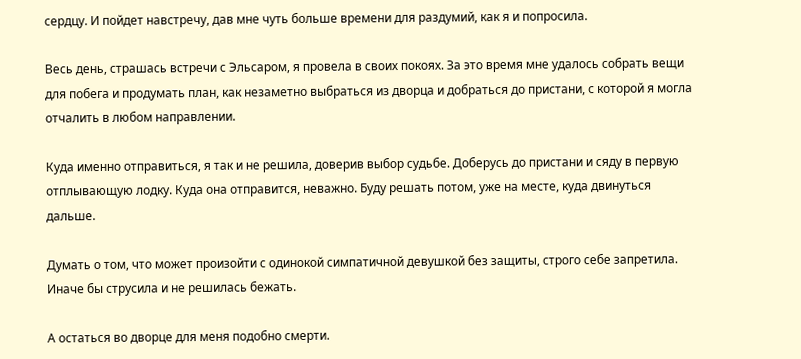сердцу. И пойдет навстречу, дав мне чуть больше времени для раздумий, как я и попросила.

Весь день, страшась встречи с Эльсаром, я провела в своих покоях. За это время мне удалось собрать вещи для побега и продумать план, как незаметно выбраться из дворца и добраться до пристани, с которой я могла отчалить в любом направлении.

Куда именно отправиться, я так и не решила, доверив выбор судьбе. Доберусь до пристани и сяду в первую отплывающую лодку. Куда она отправится, неважно. Буду решать потом, уже на месте, куда двинуться дальше.

Думать о том, что может произойти с одинокой симпатичной девушкой без защиты, строго себе запретила. Иначе бы струсила и не решилась бежать.

А остаться во дворце для меня подобно смерти.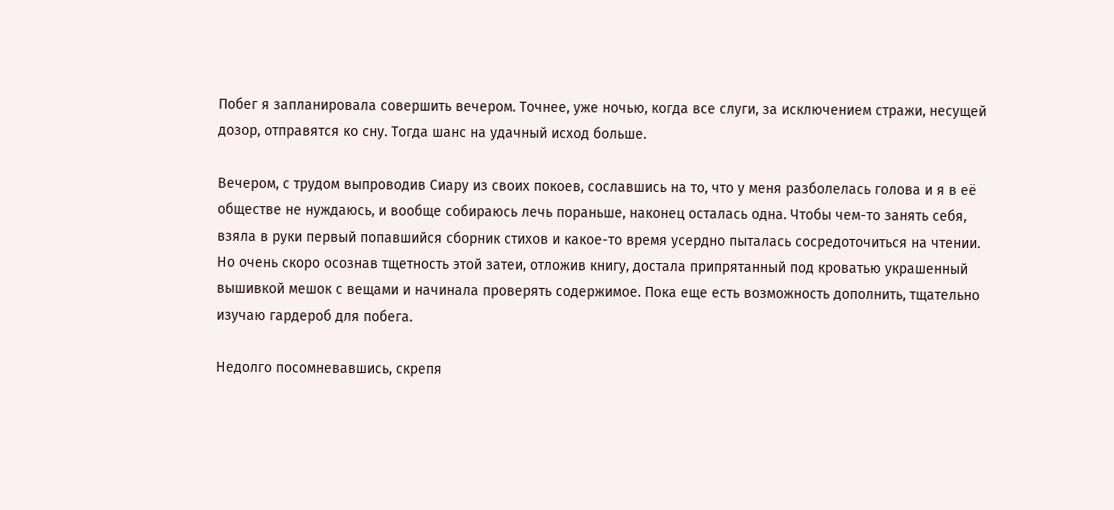Побег я запланировала совершить вечером. Точнее, уже ночью, когда все слуги, за исключением стражи, несущей дозор, отправятся ко сну. Тогда шанс на удачный исход больше.

Вечером, с трудом выпроводив Сиару из своих покоев, сославшись на то, что у меня разболелась голова и я в её обществе не нуждаюсь, и вообще собираюсь лечь пораньше, наконец осталась одна. Чтобы чем-то занять себя, взяла в руки первый попавшийся сборник стихов и какое-то время усердно пыталась сосредоточиться на чтении. Но очень скоро осознав тщетность этой затеи, отложив книгу, достала припрятанный под кроватью украшенный вышивкой мешок с вещами и начинала проверять содержимое. Пока еще есть возможность дополнить, тщательно изучаю гардероб для побега.

Недолго посомневавшись, скрепя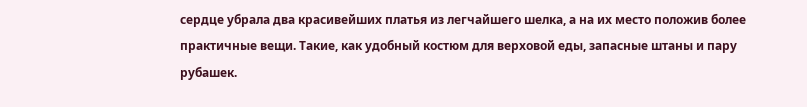сердце убрала два красивейших платья из легчайшего шелка, а на их место положив более практичные вещи. Такие, как удобный костюм для верховой еды, запасные штаны и пару рубашек.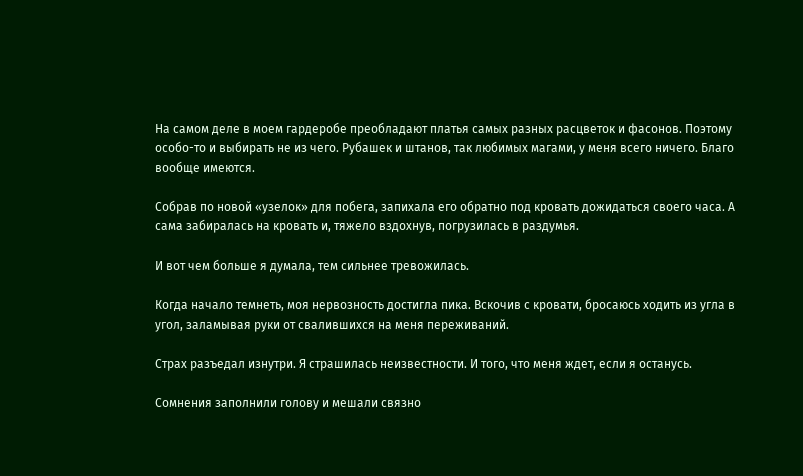На самом деле в моем гардеробе преобладают платья самых разных расцветок и фасонов. Поэтому особо-то и выбирать не из чего. Рубашек и штанов, так любимых магами, у меня всего ничего. Благо вообще имеются.

Собрав по новой «узелок» для побега, запихала его обратно под кровать дожидаться своего часа. А сама забиралась на кровать и, тяжело вздохнув, погрузилась в раздумья.

И вот чем больше я думала, тем сильнее тревожилась.

Когда начало темнеть, моя нервозность достигла пика. Вскочив с кровати, бросаюсь ходить из угла в угол, заламывая руки от свалившихся на меня переживаний.

Страх разъедал изнутри. Я страшилась неизвестности. И того, что меня ждет, если я останусь.

Сомнения заполнили голову и мешали связно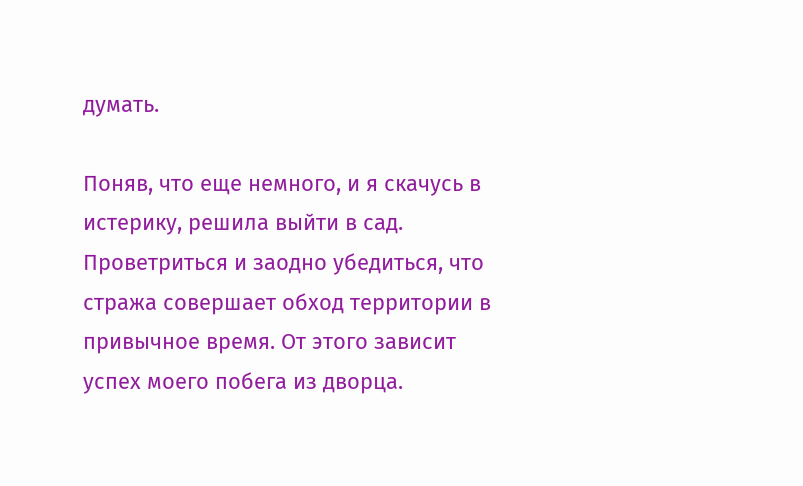думать.

Поняв, что еще немного, и я скачусь в истерику, решила выйти в сад. Проветриться и заодно убедиться, что стража совершает обход территории в привычное время. От этого зависит успех моего побега из дворца.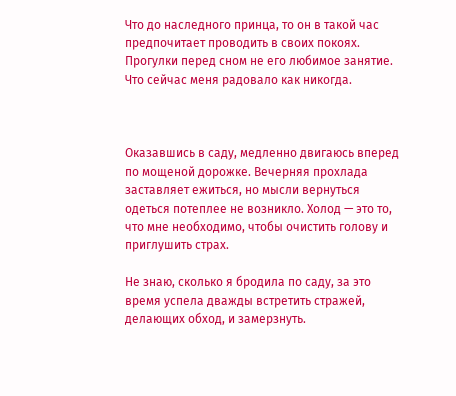Что до наследного принца, то он в такой час предпочитает проводить в своих покоях. Прогулки перед сном не его любимое занятие. Что сейчас меня радовало как никогда.



Оказавшись в саду, медленно двигаюсь вперед по мощеной дорожке. Вечерняя прохлада заставляет ежиться, но мысли вернуться одеться потеплее не возникло. Холод — это то, что мне необходимо, чтобы очистить голову и приглушить страх.

Не знаю, сколько я бродила по саду, за это время успела дважды встретить стражей, делающих обход, и замерзнуть.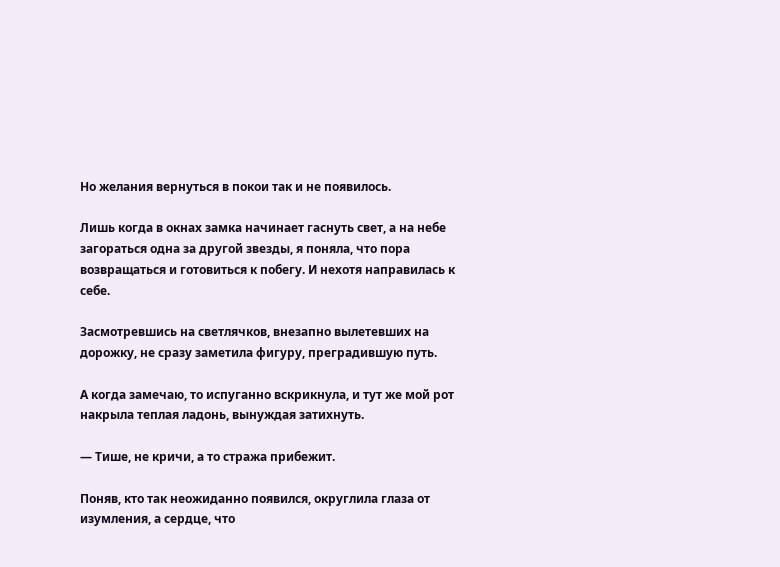Но желания вернуться в покои так и не появилось.

Лишь когда в окнах замка начинает гаснуть свет, а на небе загораться одна за другой звезды, я поняла, что пора возвращаться и готовиться к побегу. И нехотя направилась к себе.

Засмотревшись на светлячков, внезапно вылетевших на дорожку, не сразу заметила фигуру, преградившую путь.

А когда замечаю, то испуганно вскрикнула, и тут же мой рот накрыла теплая ладонь, вынуждая затихнуть.

— Тише, не кричи, а то стража прибежит.

Поняв, кто так неожиданно появился, округлила глаза от изумления, а сердце, что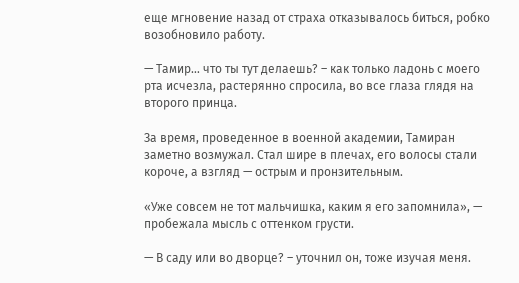еще мгновение назад от страха отказывалось биться, робко возобновило работу.

— Тамир… что ты тут делаешь? – как только ладонь с моего рта исчезла, растерянно спросила, во все глаза глядя на второго принца.

За время, проведенное в военной академии, Тамиран заметно возмужал. Стал шире в плечах, его волосы стали короче, а взгляд — острым и пронзительным.

«Уже совсем не тот мальчишка, каким я его запомнила», — пробежала мысль с оттенком грусти.

— В саду или во дворце? – уточнил он, тоже изучая меня.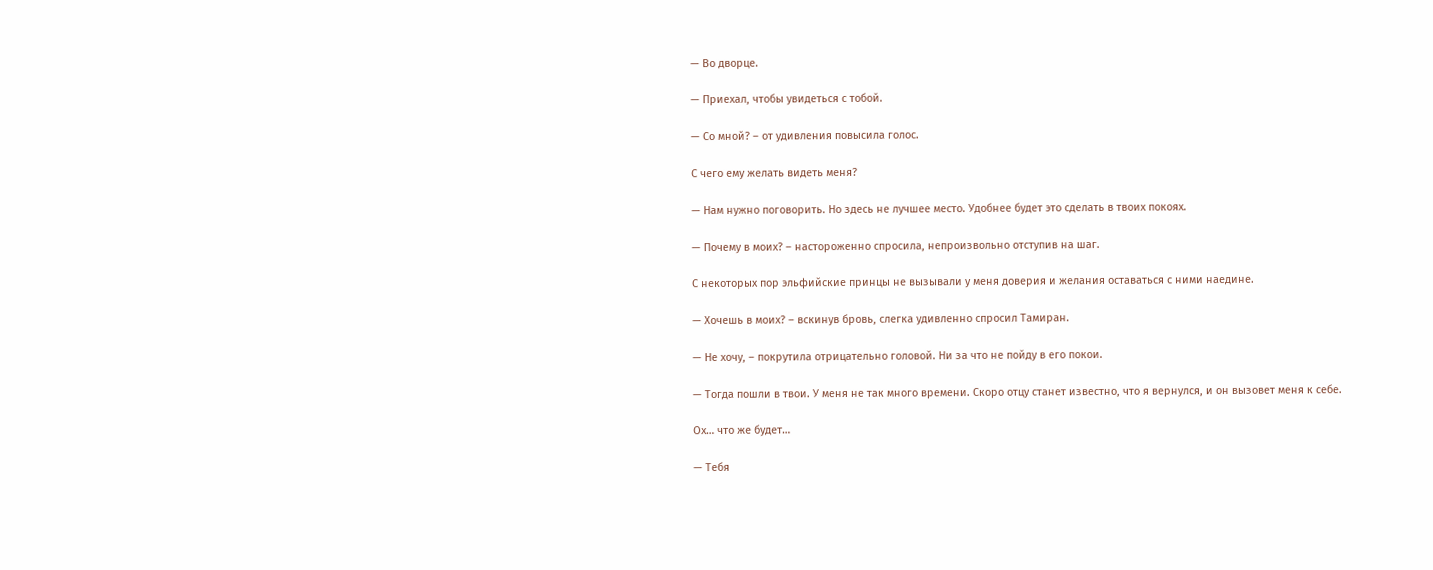— Во дворце.

— Приехал, чтобы увидеться с тобой.

— Со мной? – от удивления повысила голос.

С чего ему желать видеть меня?

— Нам нужно поговорить. Но здесь не лучшее место. Удобнее будет это сделать в твоих покоях.

— Почему в моих? – настороженно спросила, непроизвольно отступив на шаг.

С некоторых пор эльфийские принцы не вызывали у меня доверия и желания оставаться с ними наедине.

— Хочешь в моих? – вскинув бровь, слегка удивленно спросил Тамиран.

— Не хочу, – покрутила отрицательно головой. Ни за что не пойду в его покои.

— Тогда пошли в твои. У меня не так много времени. Скоро отцу станет известно, что я вернулся, и он вызовет меня к себе.

Ох… что же будет…

— Тебя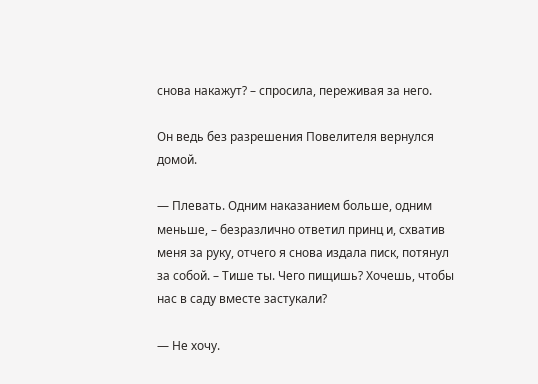снова накажут? – спросила, переживая за него.

Он ведь без разрешения Повелителя вернулся домой.

— Плевать. Одним наказанием больше, одним меньше, – безразлично ответил принц и, схватив меня за руку, отчего я снова издала писк, потянул за собой. – Тише ты. Чего пищишь? Хочешь, чтобы нас в саду вместе застукали?

— Не хочу.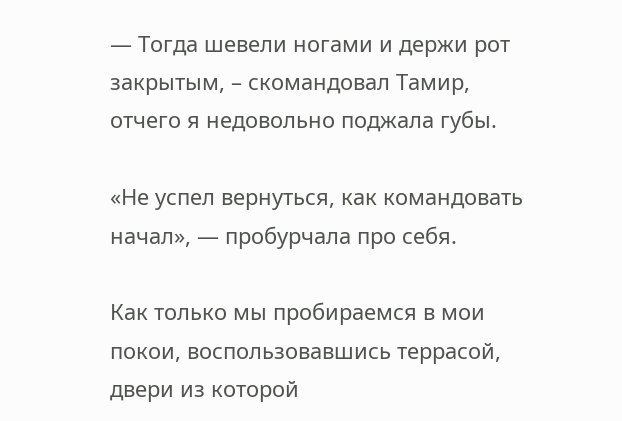— Тогда шевели ногами и держи рот закрытым, – скомандовал Тамир, отчего я недовольно поджала губы.

«Не успел вернуться, как командовать начал», — пробурчала про себя.

Как только мы пробираемся в мои покои, воспользовавшись террасой, двери из которой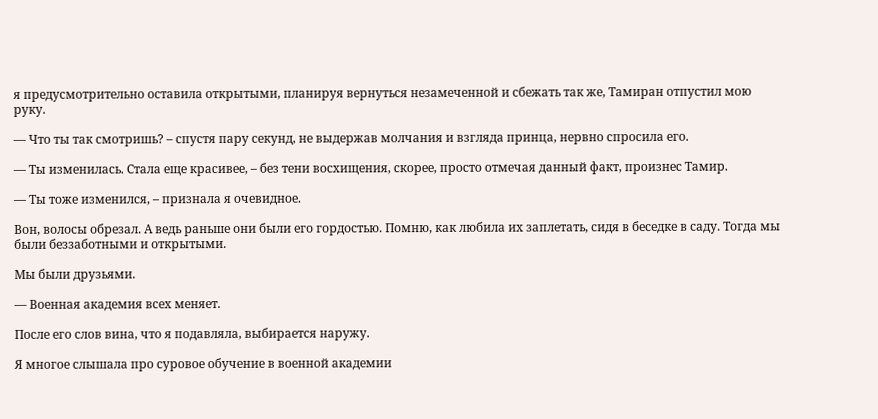я предусмотрительно оставила открытыми, планируя вернуться незамеченной и сбежать так же, Тамиран отпустил мою руку.

— Что ты так смотришь? – спустя пару секунд, не выдержав молчания и взгляда принца, нервно спросила его.

— Ты изменилась. Стала еще красивее, – без тени восхищения, скорее, просто отмечая данный факт, произнес Тамир.

— Ты тоже изменился, – признала я очевидное.

Вон, волосы обрезал. А ведь раньше они были его гордостью. Помню, как любила их заплетать, сидя в беседке в саду. Тогда мы были беззаботными и открытыми.

Мы были друзьями.

— Военная академия всех меняет.

После его слов вина, что я подавляла, выбирается наружу.

Я многое слышала про суровое обучение в военной академии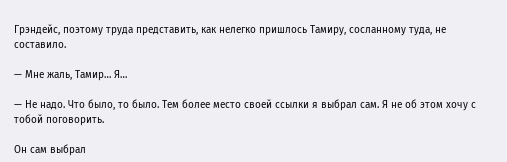Грэндейс, поэтому труда представить, как нелегко пришлось Тамиру, сосланному туда, не составило.

— Мне жаль, Тамир… Я…

— Не надо. Что было, то было. Тем более место своей ссылки я выбрал сам. Я не об этом хочу с тобой поговорить.

Он сам выбрал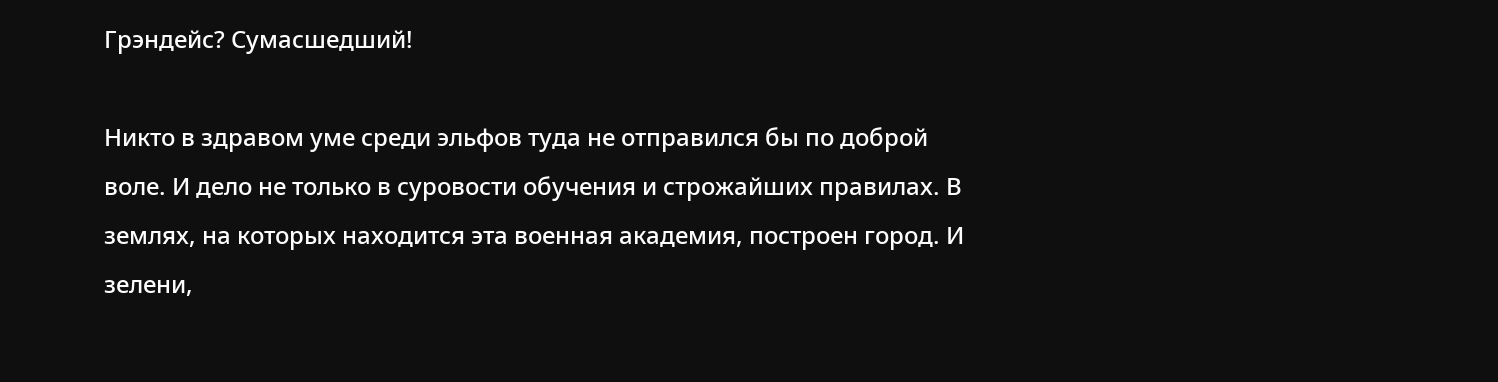Грэндейс? Сумасшедший!

Никто в здравом уме среди эльфов туда не отправился бы по доброй воле. И дело не только в суровости обучения и строжайших правилах. В землях, на которых находится эта военная академия, построен город. И зелени,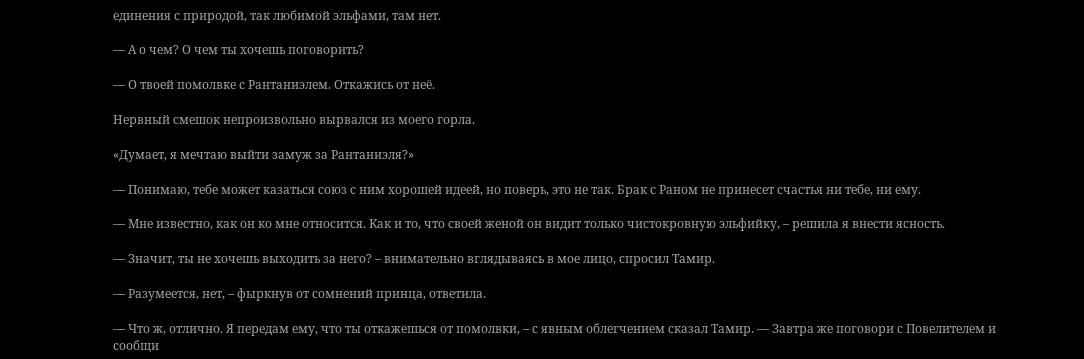единения с природой, так любимой эльфами, там нет.

— А о чем? О чем ты хочешь поговорить?

— О твоей помолвке с Рантаниэлем. Откажись от неё.

Нервный смешок непроизвольно вырвался из моего горла.

«Думает, я мечтаю выйти замуж за Рантаниэля?»

— Понимаю, тебе может казаться союз с ним хорошей идеей, но поверь, это не так. Брак с Раном не принесет счастья ни тебе, ни ему.

— Мне известно, как он ко мне относится. Как и то, что своей женой он видит только чистокровную эльфийку, – решила я внести ясность.

— Значит, ты не хочешь выходить за него? – внимательно вглядываясь в мое лицо, спросил Тамир.

— Разумеется, нет, – фыркнув от сомнений принца, ответила.

— Что ж, отлично. Я передам ему, что ты откажешься от помолвки, – с явным облегчением сказал Тамир. — Завтра же поговори с Повелителем и сообщи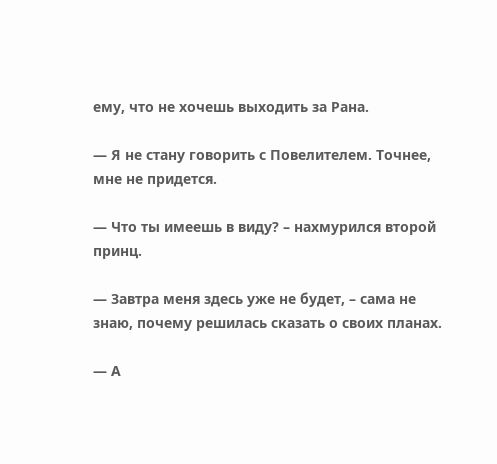ему, что не хочешь выходить за Рана.

— Я не стану говорить с Повелителем. Точнее, мне не придется.

— Что ты имеешь в виду? – нахмурился второй принц.

— Завтра меня здесь уже не будет, – сама не знаю, почему решилась сказать о своих планах.

— А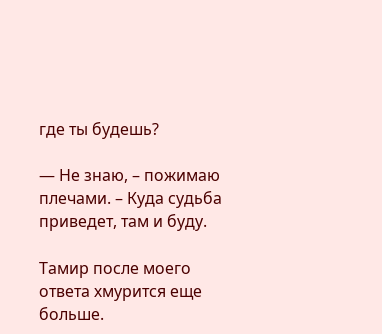где ты будешь?

— Не знаю, – пожимаю плечами. – Куда судьба приведет, там и буду.

Тамир после моего ответа хмурится еще больше.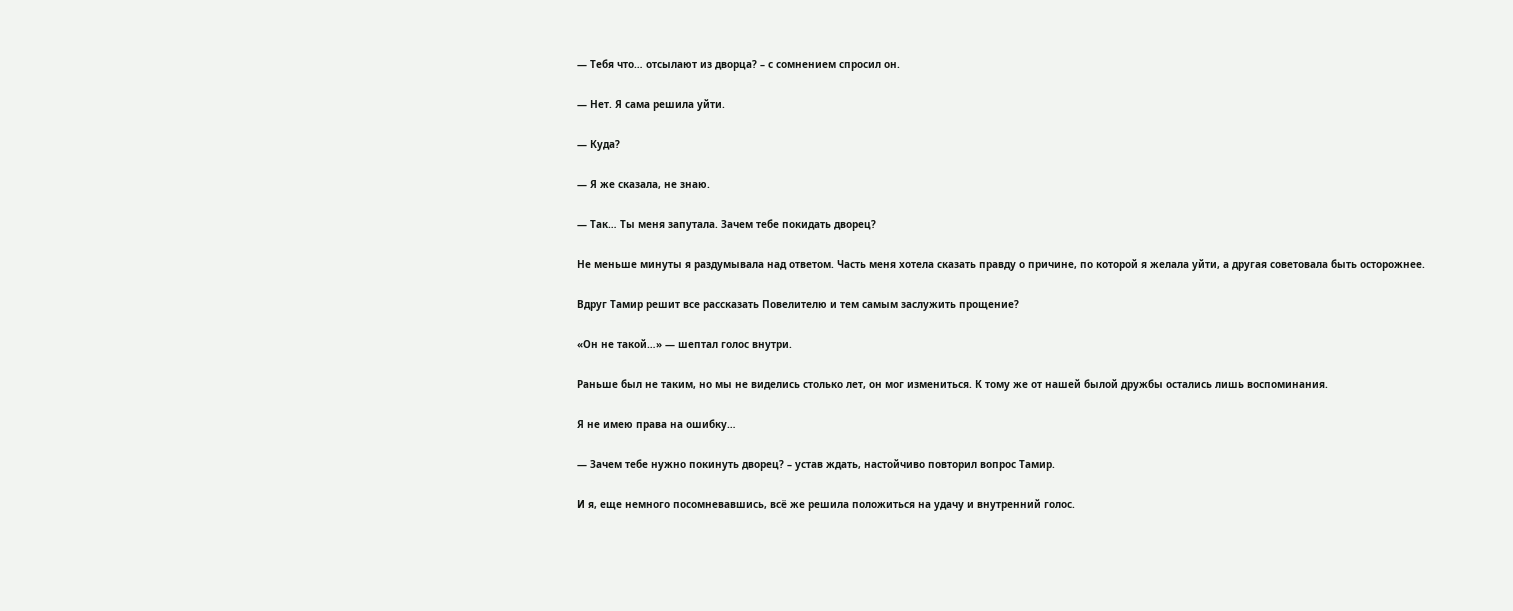— Тебя что… отсылают из дворца? – с сомнением спросил он.

— Нет. Я сама решила уйти.

— Куда?

— Я же сказала, не знаю.

— Так… Ты меня запутала. Зачем тебе покидать дворец?

Не меньше минуты я раздумывала над ответом. Часть меня хотела сказать правду о причине, по которой я желала уйти, а другая советовала быть осторожнее.

Вдруг Тамир решит все рассказать Повелителю и тем самым заслужить прощение?

«Он не такой…» — шептал голос внутри.

Раньше был не таким, но мы не виделись столько лет, он мог измениться. К тому же от нашей былой дружбы остались лишь воспоминания.

Я не имею права на ошибку…

— Зачем тебе нужно покинуть дворец? – устав ждать, настойчиво повторил вопрос Тамир.

И я, еще немного посомневавшись, всё же решила положиться на удачу и внутренний голос.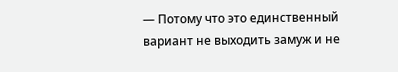— Потому что это единственный вариант не выходить замуж и не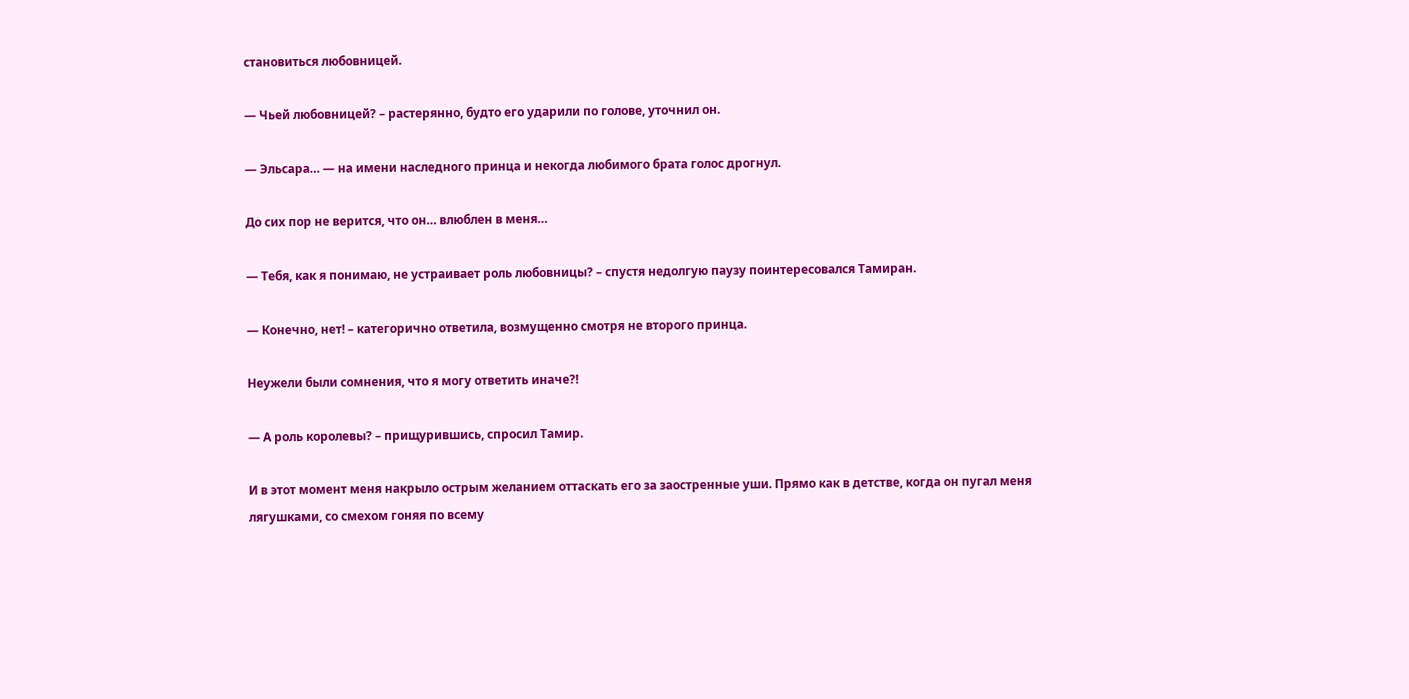становиться любовницей.

— Чьей любовницей? – растерянно, будто его ударили по голове, уточнил он.

— Эльсара… — на имени наследного принца и некогда любимого брата голос дрогнул.

До сих пор не верится, что он… влюблен в меня…

— Тебя, как я понимаю, не устраивает роль любовницы? – спустя недолгую паузу поинтересовался Тамиран.

— Конечно, нет! – категорично ответила, возмущенно смотря не второго принца.

Неужели были сомнения, что я могу ответить иначе?!

— А роль королевы? – прищурившись, спросил Тамир.

И в этот момент меня накрыло острым желанием оттаскать его за заостренные уши. Прямо как в детстве, когда он пугал меня лягушками, со смехом гоняя по всему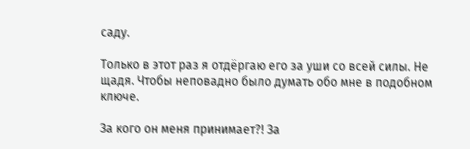саду.

Только в этот раз я отдёргаю его за уши со всей силы. Не щадя. Чтобы неповадно было думать обо мне в подобном ключе.

За кого он меня принимает?! За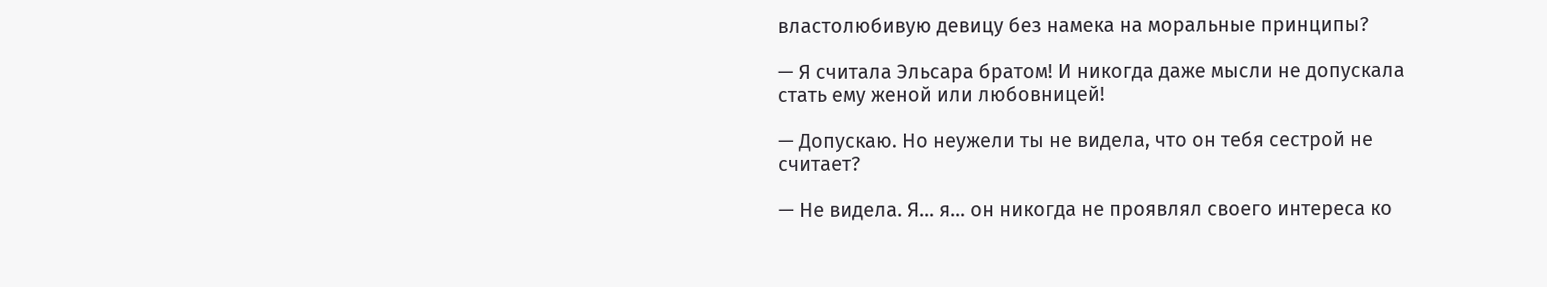властолюбивую девицу без намека на моральные принципы?

— Я считала Эльсара братом! И никогда даже мысли не допускала стать ему женой или любовницей!

— Допускаю. Но неужели ты не видела, что он тебя сестрой не считает?

— Не видела. Я… я… он никогда не проявлял своего интереса ко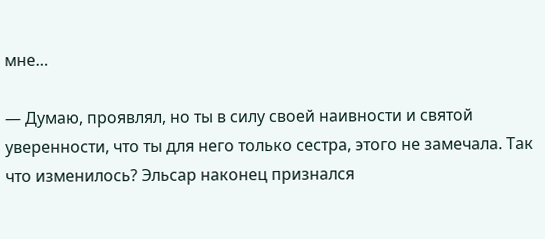мне…

— Думаю, проявлял, но ты в силу своей наивности и святой уверенности, что ты для него только сестра, этого не замечала. Так что изменилось? Эльсар наконец признался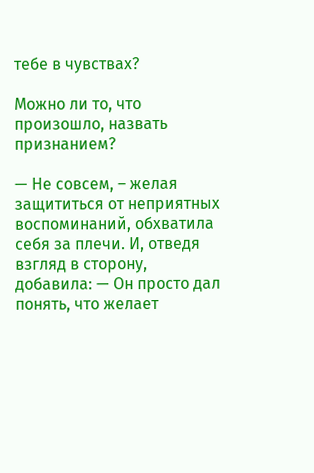тебе в чувствах?

Можно ли то, что произошло, назвать признанием?

— Не совсем, – желая защититься от неприятных воспоминаний, обхватила себя за плечи. И, отведя взгляд в сторону, добавила: — Он просто дал понять, что желает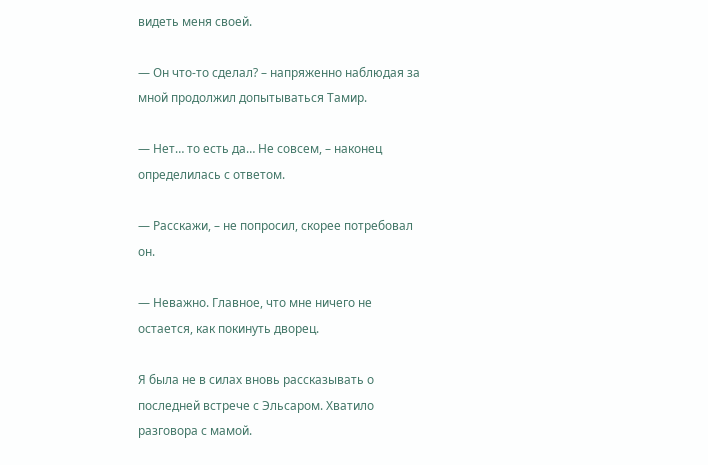видеть меня своей.

— Он что-то сделал? – напряженно наблюдая за мной продолжил допытываться Тамир.

— Нет… то есть да… Не совсем, – наконец определилась с ответом.

— Расскажи, – не попросил, скорее потребовал он.

— Неважно. Главное, что мне ничего не остается, как покинуть дворец.

Я была не в силах вновь рассказывать о последней встрече с Эльсаром. Хватило разговора с мамой.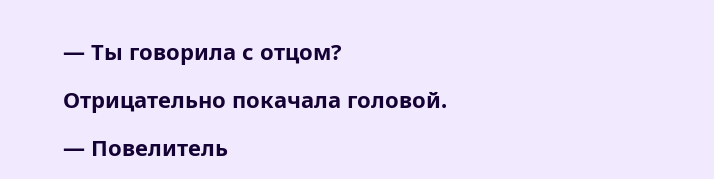— Ты говорила с отцом?

Отрицательно покачала головой.

— Повелитель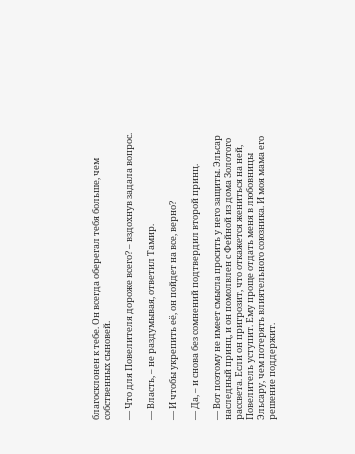благосклонен к тебе. Он всегда оберегал тебя больше, чем собственных сыновей.

— Что для Повелителя дороже всего? – вздохнув задала вопрос.

— Власть, – не раздумывая, ответил Тамир.

— И чтобы укрепить её, он пойдет на все, верно?

— Да, – и снова без сомнений подтвердил второй принц.

— Вот поэтому не имеет смысла просить у него защиты. Эльсар наследный принц, и он помолвлен с Фейной из дома Золотого рассвета. Если он пригрозит, что откажется жениться на ней, Повелитель уступит. Ему проще отдать меня в любовницы Эльсару, чем потерять влиятельного союзника. И моя мама его решение поддержит.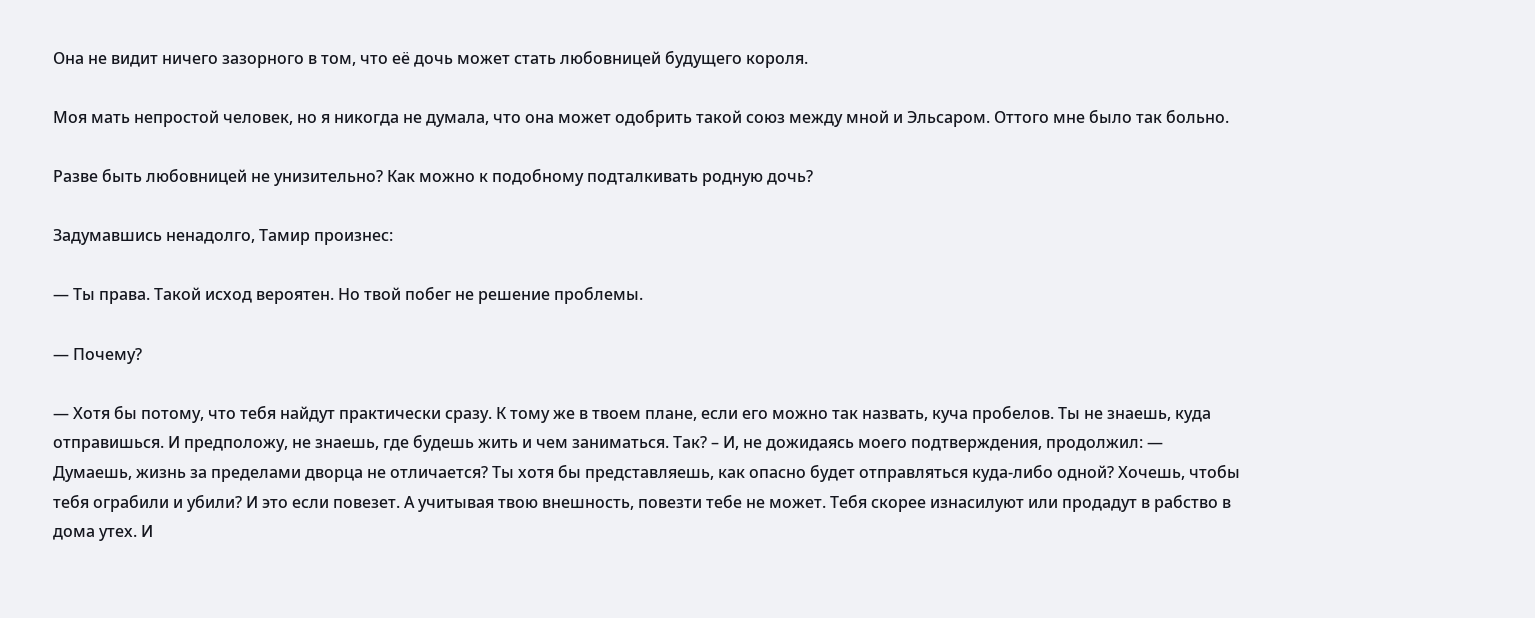Она не видит ничего зазорного в том, что её дочь может стать любовницей будущего короля.

Моя мать непростой человек, но я никогда не думала, что она может одобрить такой союз между мной и Эльсаром. Оттого мне было так больно.

Разве быть любовницей не унизительно? Как можно к подобному подталкивать родную дочь?

Задумавшись ненадолго, Тамир произнес:

— Ты права. Такой исход вероятен. Но твой побег не решение проблемы.

— Почему?

— Хотя бы потому, что тебя найдут практически сразу. К тому же в твоем плане, если его можно так назвать, куча пробелов. Ты не знаешь, куда отправишься. И предположу, не знаешь, где будешь жить и чем заниматься. Так? – И, не дожидаясь моего подтверждения, продолжил: — Думаешь, жизнь за пределами дворца не отличается? Ты хотя бы представляешь, как опасно будет отправляться куда-либо одной? Хочешь, чтобы тебя ограбили и убили? И это если повезет. А учитывая твою внешность, повезти тебе не может. Тебя скорее изнасилуют или продадут в рабство в дома утех. И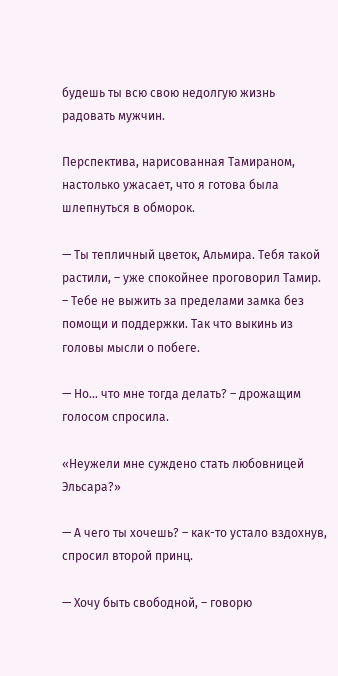будешь ты всю свою недолгую жизнь радовать мужчин.

Перспектива, нарисованная Тамираном, настолько ужасает, что я готова была шлепнуться в обморок.

— Ты тепличный цветок, Альмира. Тебя такой растили, – уже спокойнее проговорил Тамир. – Тебе не выжить за пределами замка без помощи и поддержки. Так что выкинь из головы мысли о побеге.

— Но… что мне тогда делать? – дрожащим голосом спросила.

«Неужели мне суждено стать любовницей Эльсара?»

— А чего ты хочешь? – как-то устало вздохнув, спросил второй принц.

— Хочу быть свободной, – говорю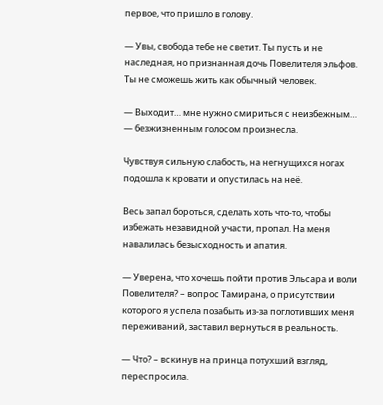первое, что пришло в голову.

— Увы, свобода тебе не светит. Ты пусть и не наследная, но признанная дочь Повелителя эльфов. Ты не сможешь жить как обычный человек.

— Выходит… мне нужно смириться с неизбежным… — безжизненным голосом произнесла.

Чувствуя сильную слабость, на негнущихся ногах подошла к кровати и опустилась на неё.

Весь запал бороться, сделать хоть что-то, чтобы избежать незавидной участи, пропал. На меня навалилась безысходность и апатия.

— Уверена, что хочешь пойти против Эльсара и воли Повелителя? – вопрос Тамирана, о присутствии которого я успела позабыть из-за поглотивших меня переживаний, заставил вернуться в реальность.

— Что? – вскинув на принца потухший взгляд, переспросила.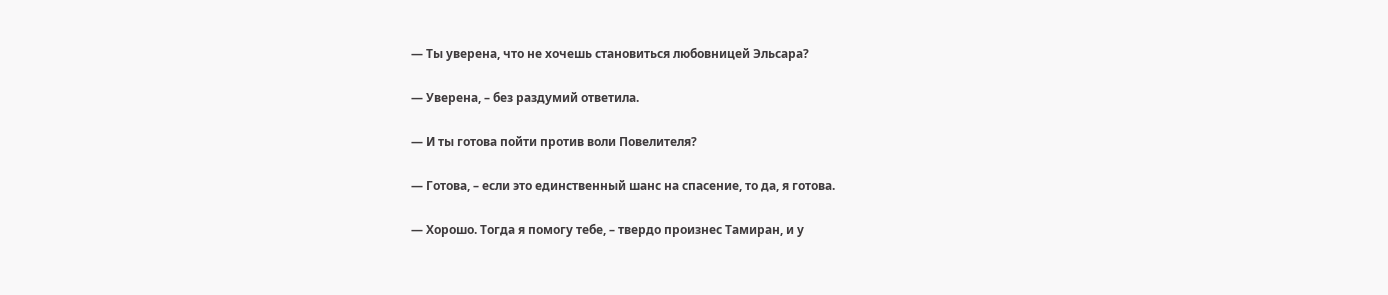— Ты уверена, что не хочешь становиться любовницей Эльсара?

— Уверена, – без раздумий ответила.

— И ты готова пойти против воли Повелителя?

— Готова, – если это единственный шанс на спасение, то да, я готова.

— Хорошо. Тогда я помогу тебе, – твердо произнес Тамиран, и у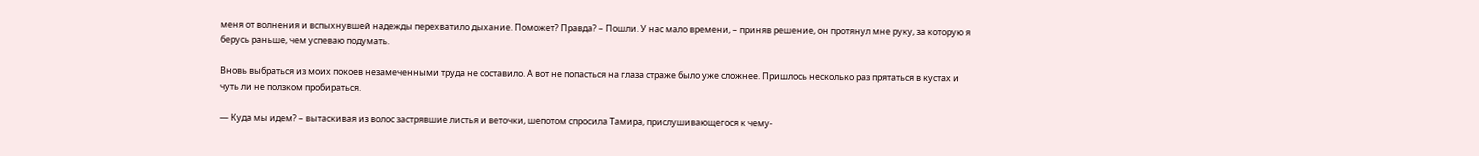меня от волнения и вспыхнувшей надежды перехватило дыхание. Поможет? Правда? – Пошли. У нас мало времени, – приняв решение, он протянул мне руку, за которую я берусь раньше, чем успеваю подумать.

Вновь выбраться из моих покоев незамеченными труда не составило. А вот не попасться на глаза страже было уже сложнее. Пришлось несколько раз прятаться в кустах и чуть ли не ползком пробираться.

— Куда мы идем? – вытаскивая из волос застрявшие листья и веточки, шепотом спросила Тамира, прислушивающегося к чему-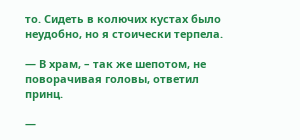то. Сидеть в колючих кустах было неудобно, но я стоически терпела.

— В храм, – так же шепотом, не поворачивая головы, ответил принц.

—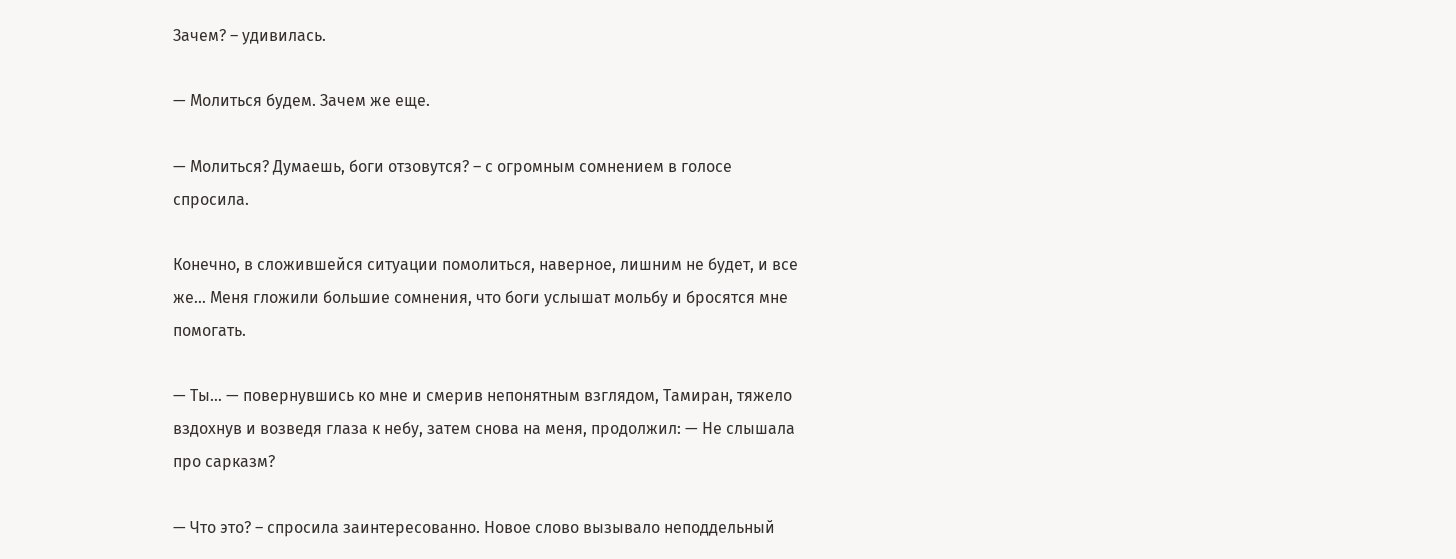Зачем? – удивилась.

— Молиться будем. Зачем же еще.

— Молиться? Думаешь, боги отзовутся? – с огромным сомнением в голосе спросила.

Конечно, в сложившейся ситуации помолиться, наверное, лишним не будет, и все же… Меня гложили большие сомнения, что боги услышат мольбу и бросятся мне помогать.

— Ты… — повернувшись ко мне и смерив непонятным взглядом, Тамиран, тяжело вздохнув и возведя глаза к небу, затем снова на меня, продолжил: — Не слышала про сарказм?

— Что это? – спросила заинтересованно. Новое слово вызывало неподдельный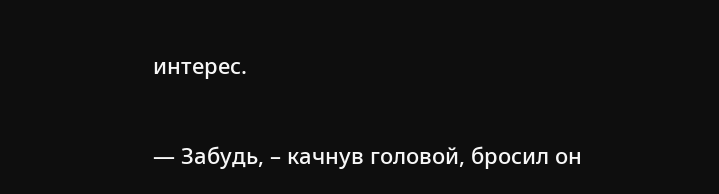интерес.

— Забудь, – качнув головой, бросил он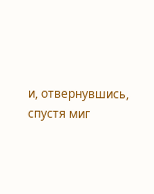и, отвернувшись, спустя миг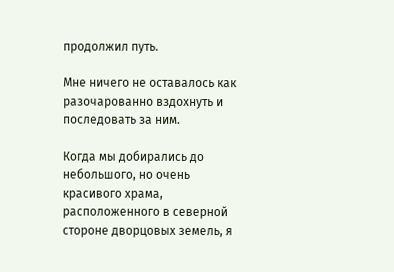продолжил путь.

Мне ничего не оставалось как разочарованно вздохнуть и последовать за ним.

Когда мы добирались до небольшого, но очень красивого храма, расположенного в северной стороне дворцовых земель, я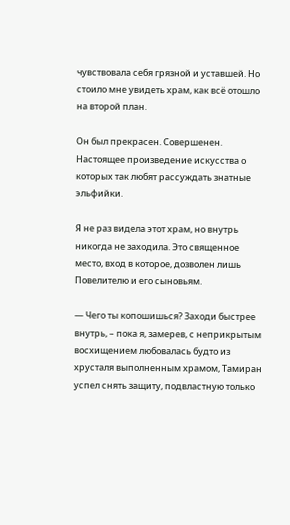чувствовала себя грязной и уставшей. Но стоило мне увидеть храм, как всё отошло на второй план.

Он был прекрасен. Совершенен. Настоящее произведение искусства о которых так любят рассуждать знатные эльфийки.

Я не раз видела этот храм, но внутрь никогда не заходила. Это священное место, вход в которое, дозволен лишь Повелителю и его сыновьям.

— Чего ты копошишься? Заходи быстрее внутрь, – пока я, замерев, с неприкрытым восхищением любовалась будто из хрусталя выполненным храмом, Тамиран успел снять защиту, подвластную только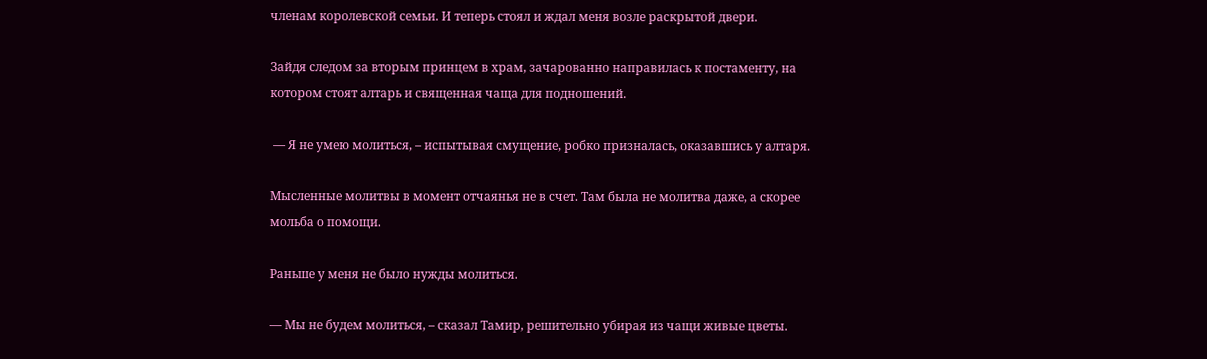членам королевской семьи. И теперь стоял и ждал меня возле раскрытой двери.

Зайдя следом за вторым принцем в храм, зачарованно направилась к постаменту, на котором стоят алтарь и священная чаща для подношений.

 — Я не умею молиться, – испытывая смущение, робко призналась, оказавшись у алтаря.

Мысленные молитвы в момент отчаянья не в счет. Там была не молитва даже, а скорее мольба о помощи.

Раньше у меня не было нужды молиться.

— Мы не будем молиться, – сказал Тамир, решительно убирая из чащи живые цветы.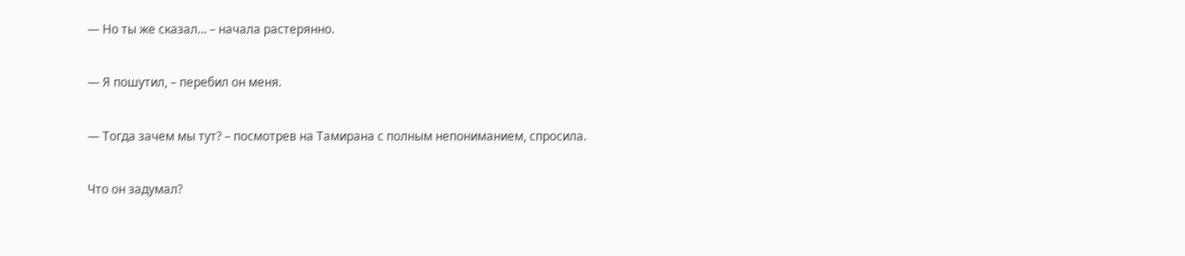— Но ты же сказал… – начала растерянно.

— Я пошутил, – перебил он меня.

— Тогда зачем мы тут? – посмотрев на Тамирана с полным непониманием, спросила.

Что он задумал?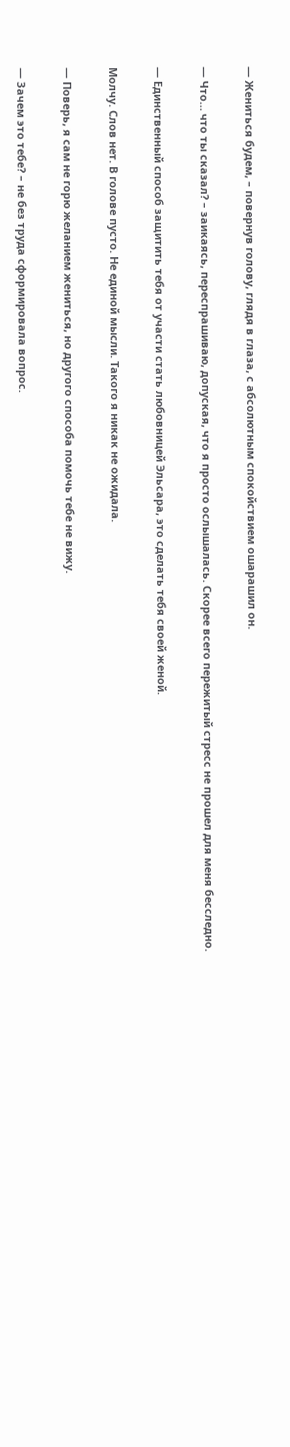— Жениться будем, – повернув голову, глядя в глаза, с абсолютным спокойствием ошарашил он.

— Что… что ты сказал? – заикаясь, переспрашиваю, допуская, что я просто ослышалась. Скорее всего пережитый стресс не прошел для меня бесследно.

— Единственный способ защитить тебя от участи стать любовницей Эльсара, это сделать тебя своей женой.

Молчу. Слов нет. В голове пусто. Не единой мысли. Такого я никак не ожидала.

— Поверь, я сам не горю желанием жениться, но другого способа помочь тебе не вижу.

— Зачем это тебе? – не без труда сформировала вопрос.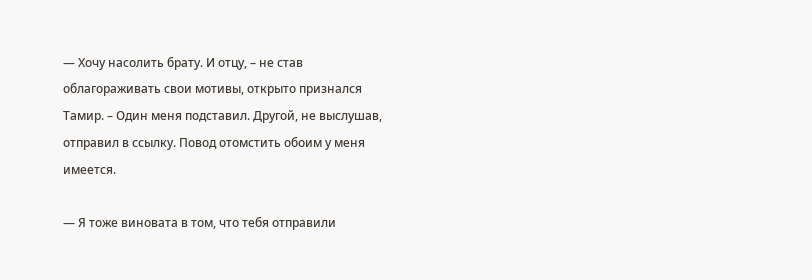— Хочу насолить брату. И отцу, – не став облагораживать свои мотивы, открыто признался Тамир. – Один меня подставил. Другой, не выслушав, отправил в ссылку. Повод отомстить обоим у меня имеется.

— Я тоже виновата в том, что тебя отправили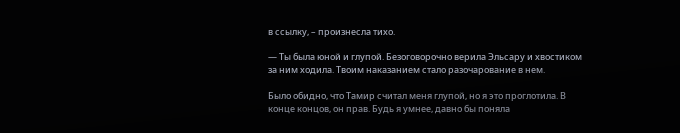в ссылку, – произнесла тихо.

— Ты была юной и глупой. Безоговорочно верила Эльсару и хвостиком за ним ходила. Твоим наказанием стало разочарование в нем.

Было обидно, что Тамир считал меня глупой, но я это проглотила. В конце концов, он прав. Будь я умнее, давно бы поняла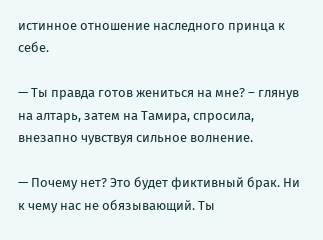истинное отношение наследного принца к себе.

— Ты правда готов жениться на мне? – глянув на алтарь, затем на Тамира, спросила, внезапно чувствуя сильное волнение.

— Почему нет? Это будет фиктивный брак. Ни к чему нас не обязывающий. Ты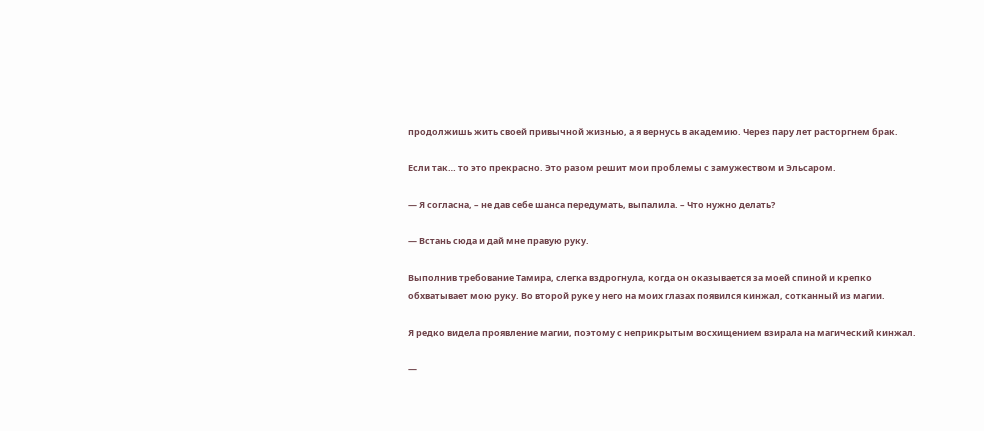продолжишь жить своей привычной жизнью, а я вернусь в академию. Через пару лет расторгнем брак.

Если так… то это прекрасно. Это разом решит мои проблемы с замужеством и Эльсаром.

— Я согласна, – не дав себе шанса передумать, выпалила. – Что нужно делать?

— Встань сюда и дай мне правую руку.

Выполнив требование Тамира, слегка вздрогнула, когда он оказывается за моей спиной и крепко обхватывает мою руку. Во второй руке у него на моих глазах появился кинжал, сотканный из магии.

Я редко видела проявление магии, поэтому с неприкрытым восхищением взирала на магический кинжал.

—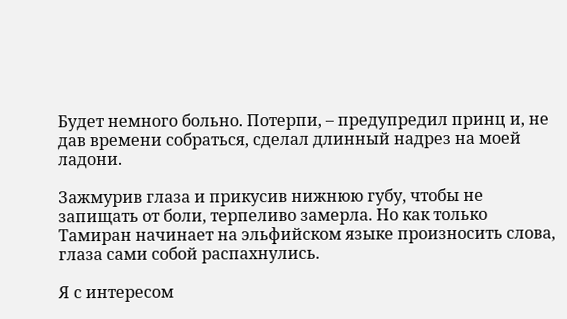Будет немного больно. Потерпи, – предупредил принц и, не дав времени собраться, сделал длинный надрез на моей ладони.

Зажмурив глаза и прикусив нижнюю губу, чтобы не запищать от боли, терпеливо замерла. Но как только Тамиран начинает на эльфийском языке произносить слова, глаза сами собой распахнулись.

Я с интересом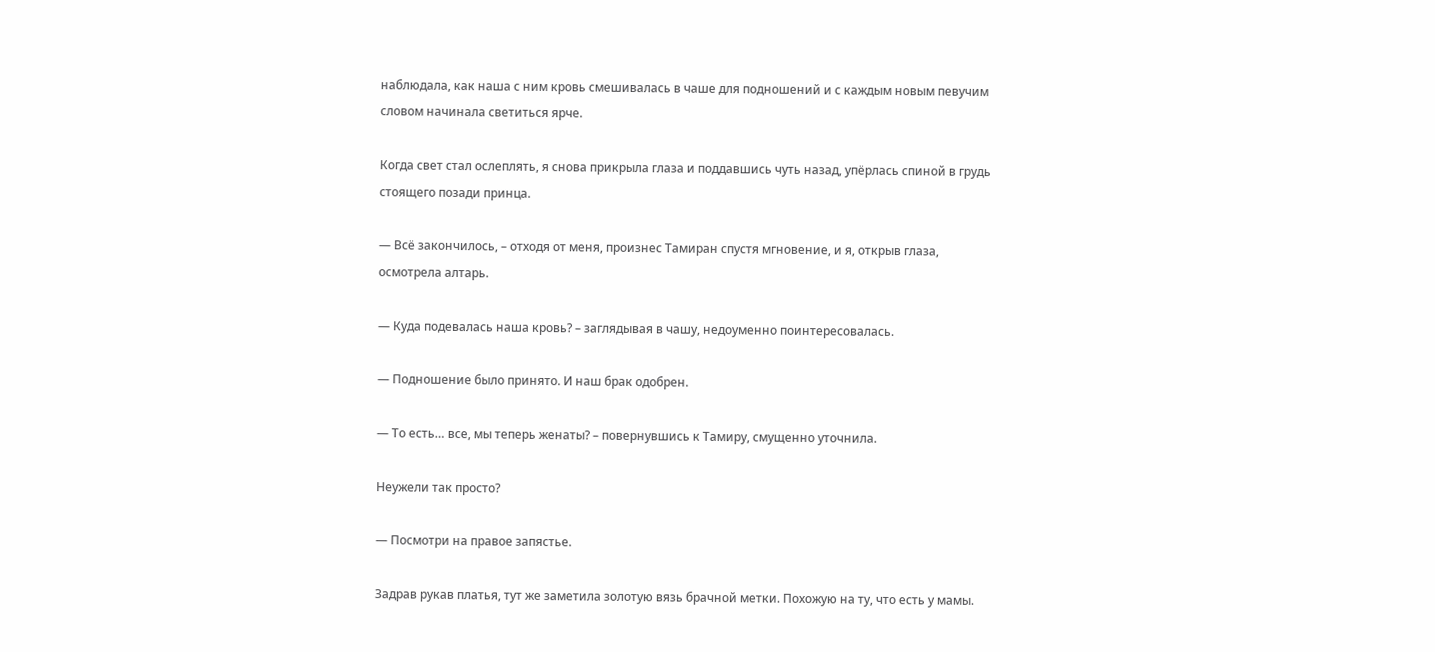наблюдала, как наша с ним кровь смешивалась в чаше для подношений и с каждым новым певучим словом начинала светиться ярче.

Когда свет стал ослеплять, я снова прикрыла глаза и поддавшись чуть назад, упёрлась спиной в грудь стоящего позади принца.

— Всё закончилось, – отходя от меня, произнес Тамиран спустя мгновение, и я, открыв глаза, осмотрела алтарь.

— Куда подевалась наша кровь? – заглядывая в чашу, недоуменно поинтересовалась.

— Подношение было принято. И наш брак одобрен.

— То есть… все, мы теперь женаты? – повернувшись к Тамиру, смущенно уточнила.

Неужели так просто?

— Посмотри на правое запястье.

Задрав рукав платья, тут же заметила золотую вязь брачной метки. Похожую на ту, что есть у мамы.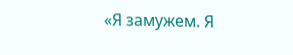«Я замужем. Я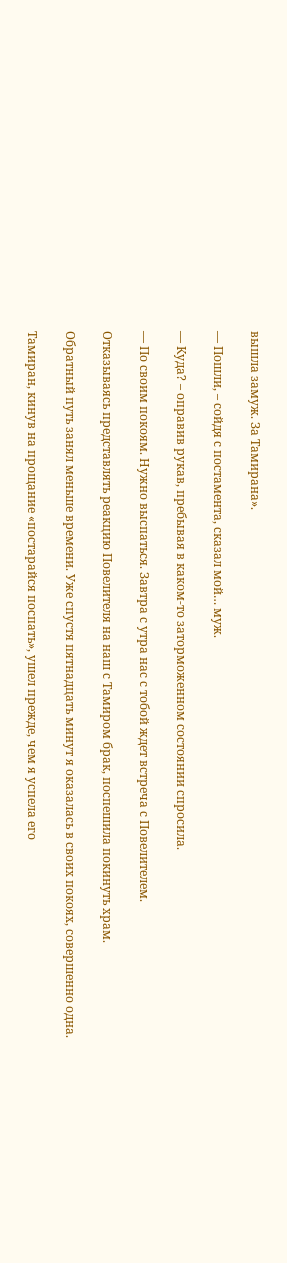вышла замуж. За Тамирана».

— Пошли, – сойдя с постамента, сказал мой… муж.

— Куда? – оправив рукав, пребывая в каком-то заторможенном состоянии спросила.

— По своим покоям. Нужно выспаться. Завтра с утра нас с тобой ждет встреча с Повелителем.

Отказываясь представлять реакцию Повелителя на наш с Тамиром брак, поспешила покинуть храм.

Обратный путь занял меньше времени. Уже спустя пятнадцать минут я оказалась в своих покоях, совершенно одна.

Тамиран, кинув на прощание «постарайся поспать», ушел прежде, чем я успела его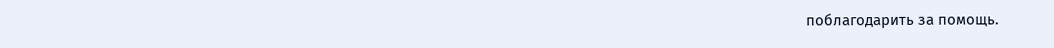поблагодарить за помощь.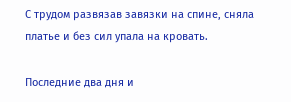С трудом развязав завязки на спине, сняла платье и без сил упала на кровать.

Последние два дня и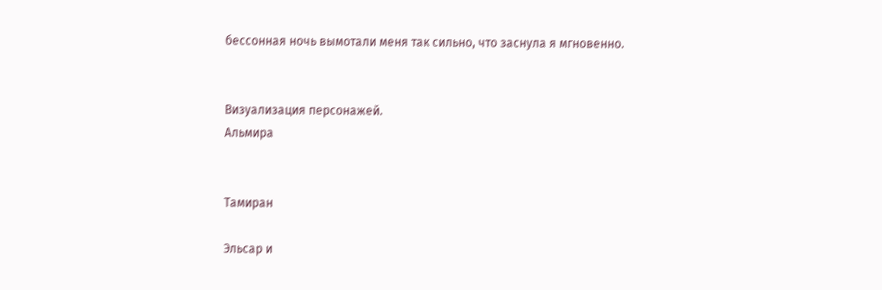бессонная ночь вымотали меня так сильно, что заснула я мгновенно.


Визуализация персонажей.
Альмира


Тамиран

Эльсар и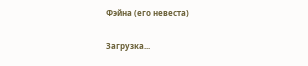Фэйна (его невеста)

Загрузка...